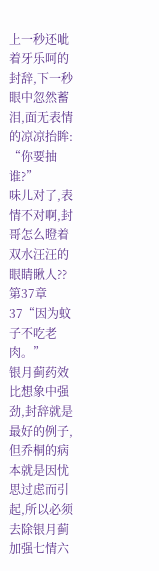上一秒还呲着牙乐呵的封辞,下一秒眼中忽然蓄泪,面无表情的凉凉抬眸:
“你要抽谁?”
味儿对了,表情不对啊,封哥怎么瞪着双水汪汪的眼睛瞅人??
第37章 37“因为蚊子不吃老肉。”
银月蓟药效比想象中强劲,封辞就是最好的例子,但乔桐的病本就是因忧思过虑而引起,所以必须去除银月蓟加强七情六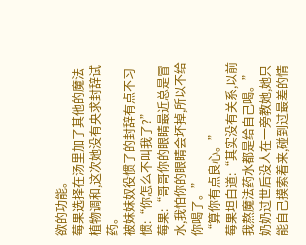欲的功能。
莓果选择在汤里加了其他的魔法植物调和,这次她没有央求封辞试药。
被妹妹奴役惯了的封辞有点不习惯:“你怎么不叫我了?”
莓果:“哥哥你的眼睛最近总是冒水,我怕你的眼睛会坏掉,所以不给你喝了。”
“算你有点良心。”
莓果坦白道:“其实没有关系,以前我熬魔法药水都是给自己喝。”
奶奶过世后没人在一旁教她,她只能自己摸索着来,碰到过最差的情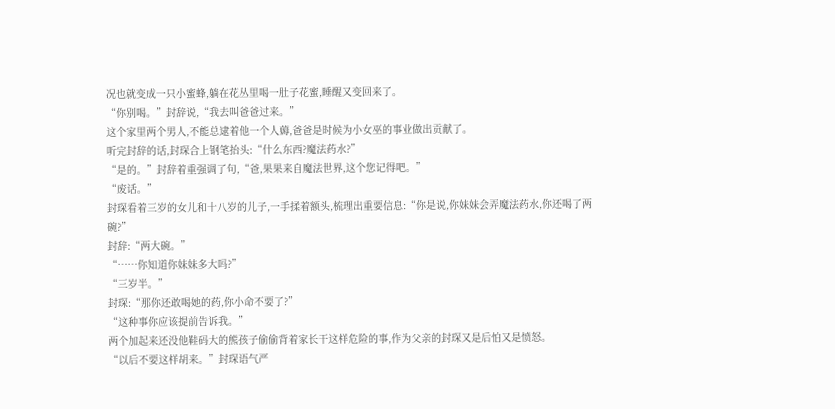况也就变成一只小蜜蜂,躺在花丛里喝一肚子花蜜,睡醒又变回来了。
“你别喝。”封辞说,“我去叫爸爸过来。”
这个家里两个男人,不能总逮着他一个人薅,爸爸是时候为小女巫的事业做出贡献了。
听完封辞的话,封琛合上钢笔抬头:“什么东西?魔法药水?”
“是的。”封辞着重强调了句,“爸,果果来自魔法世界,这个您记得吧。”
“废话。”
封琛看着三岁的女儿和十八岁的儿子,一手揉着额头,梳理出重要信息:“你是说,你妹妹会弄魔法药水,你还喝了两碗?”
封辞:“两大碗。”
“……你知道你妹妹多大吗?”
“三岁半。”
封琛:“那你还敢喝她的药,你小命不要了?”
“这种事你应该提前告诉我。”
两个加起来还没他鞋码大的熊孩子偷偷背着家长干这样危险的事,作为父亲的封琛又是后怕又是愤怒。
“以后不要这样胡来。”封琛语气严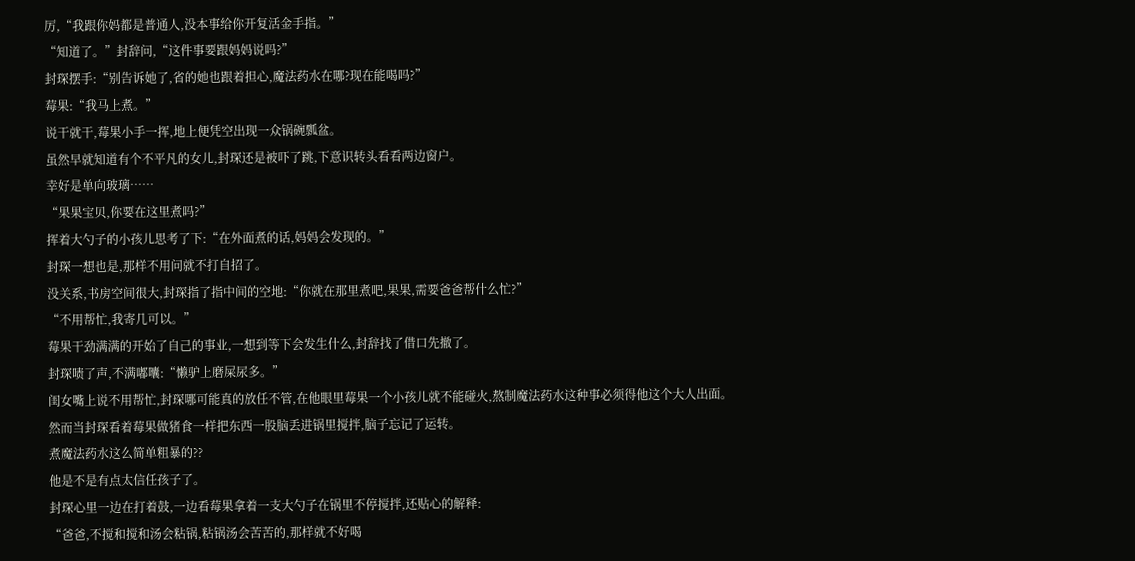厉,“我跟你妈都是普通人,没本事给你开复活金手指。”
“知道了。”封辞问,“这件事要跟妈妈说吗?”
封琛摆手:“别告诉她了,省的她也跟着担心,魔法药水在哪?现在能喝吗?”
莓果:“我马上煮。”
说干就干,莓果小手一挥,地上便凭空出现一众锅碗瓢盆。
虽然早就知道有个不平凡的女儿,封琛还是被吓了跳,下意识转头看看两边窗户。
幸好是单向玻璃……
“果果宝贝,你要在这里煮吗?”
挥着大勺子的小孩儿思考了下:“在外面煮的话,妈妈会发现的。”
封琛一想也是,那样不用问就不打自招了。
没关系,书房空间很大,封琛指了指中间的空地:“你就在那里煮吧,果果,需要爸爸帮什么忙?”
“不用帮忙,我寄几可以。”
莓果干劲满满的开始了自己的事业,一想到等下会发生什么,封辞找了借口先撤了。
封琛啧了声,不满嘟囔:“懒驴上磨屎尿多。”
闺女嘴上说不用帮忙,封琛哪可能真的放任不管,在他眼里莓果一个小孩儿就不能碰火,熬制魔法药水这种事必须得他这个大人出面。
然而当封琛看着莓果做猪食一样把东西一股脑丢进锅里搅拌,脑子忘记了运转。
煮魔法药水这么简单粗暴的??
他是不是有点太信任孩子了。
封琛心里一边在打着鼓,一边看莓果拿着一支大勺子在锅里不停搅拌,还贴心的解释:
“爸爸,不搅和搅和汤会粘锅,粘锅汤会苦苦的,那样就不好喝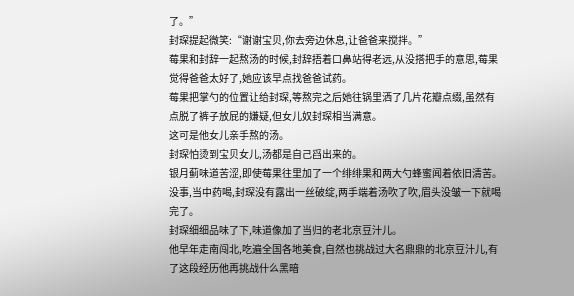了。”
封琛提起微笑:“谢谢宝贝,你去旁边休息,让爸爸来搅拌。”
莓果和封辞一起熬汤的时候,封辞捂着口鼻站得老远,从没搭把手的意思,莓果觉得爸爸太好了,她应该早点找爸爸试药。
莓果把掌勺的位置让给封琛,等熬完之后她往锅里洒了几片花瓣点缀,虽然有点脱了裤子放屁的嫌疑,但女儿奴封琛相当满意。
这可是他女儿亲手熬的汤。
封琛怕烫到宝贝女儿,汤都是自己舀出来的。
银月蓟味道苦涩,即使莓果往里加了一个绯绯果和两大勺蜂蜜闻着依旧清苦。
没事,当中药喝,封琛没有露出一丝破绽,两手端着汤吹了吹,眉头没皱一下就喝完了。
封琛细细品味了下,味道像加了当归的老北京豆汁儿。
他早年走南闯北,吃遍全国各地美食,自然也挑战过大名鼎鼎的北京豆汁儿,有了这段经历他再挑战什么黑暗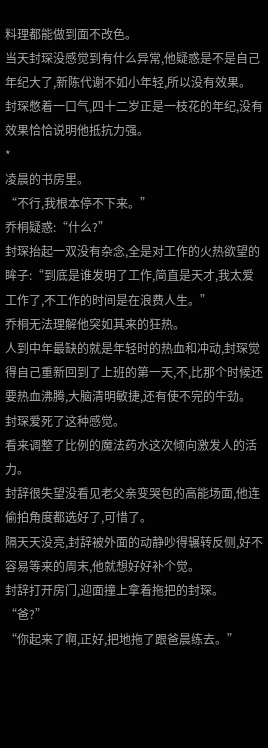料理都能做到面不改色。
当天封琛没感觉到有什么异常,他疑惑是不是自己年纪大了,新陈代谢不如小年轻,所以没有效果。
封琛憋着一口气,四十二岁正是一枝花的年纪,没有效果恰恰说明他抵抗力强。
*
凌晨的书房里。
“不行,我根本停不下来。”
乔桐疑惑:“什么?”
封琛抬起一双没有杂念,全是对工作的火热欲望的眸子:“到底是谁发明了工作,简直是天才,我太爱工作了,不工作的时间是在浪费人生。”
乔桐无法理解他突如其来的狂热。
人到中年最缺的就是年轻时的热血和冲动,封琛觉得自己重新回到了上班的第一天,不,比那个时候还要热血沸腾,大脑清明敏捷,还有使不完的牛劲。
封琛爱死了这种感觉。
看来调整了比例的魔法药水这次倾向激发人的活力。
封辞很失望没看见老父亲变哭包的高能场面,他连偷拍角度都选好了,可惜了。
隔天天没亮,封辞被外面的动静吵得辗转反侧,好不容易等来的周末,他就想好好补个觉。
封辞打开房门,迎面撞上拿着拖把的封琛。
“爸?”
“你起来了啊,正好,把地拖了跟爸晨练去。”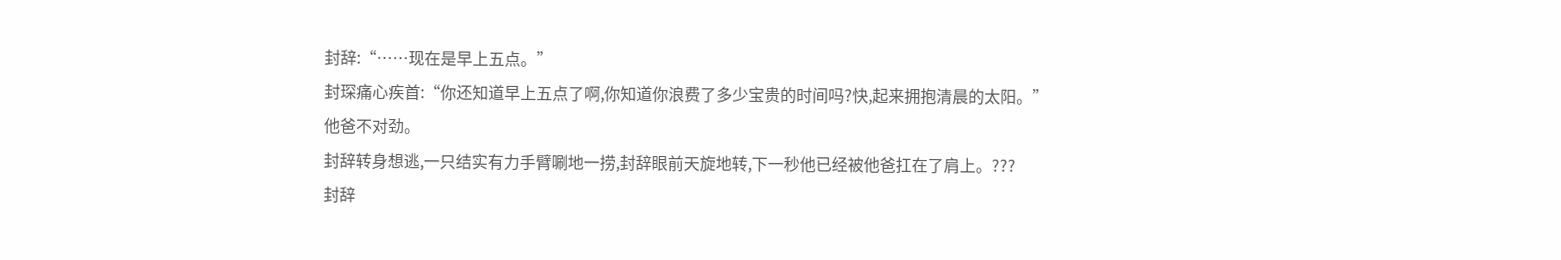封辞:“……现在是早上五点。”
封琛痛心疾首:“你还知道早上五点了啊,你知道你浪费了多少宝贵的时间吗?快,起来拥抱清晨的太阳。”
他爸不对劲。
封辞转身想逃,一只结实有力手臂唰地一捞,封辞眼前天旋地转,下一秒他已经被他爸扛在了肩上。???
封辞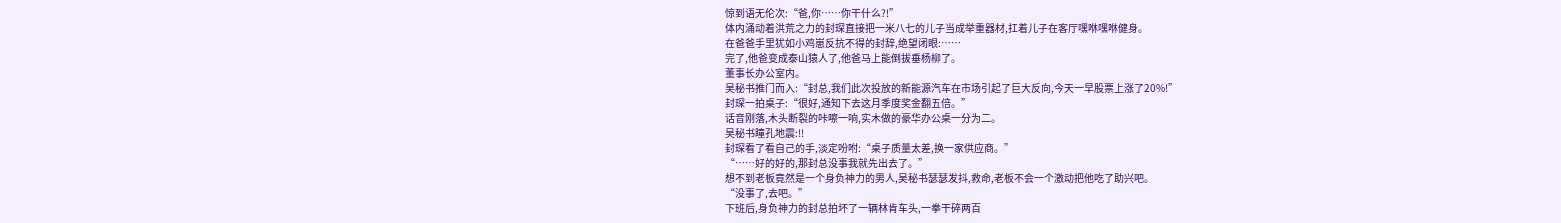惊到语无伦次:“爸,你……你干什么?!”
体内涌动着洪荒之力的封琛直接把一米八七的儿子当成举重器材,扛着儿子在客厅嘿咻嘿咻健身。
在爸爸手里犹如小鸡崽反抗不得的封辞,绝望闭眼:……
完了,他爸变成泰山猿人了,他爸马上能倒拔垂杨柳了。
董事长办公室内。
吴秘书推门而入:“封总,我们此次投放的新能源汽车在市场引起了巨大反向,今天一早股票上涨了20%!”
封琛一拍桌子:“很好,通知下去这月季度奖金翻五倍。”
话音刚落,木头断裂的咔嚓一响,实木做的豪华办公桌一分为二。
吴秘书瞳孔地震:!!
封琛看了看自己的手,淡定吩咐:“桌子质量太差,换一家供应商。”
“……好的好的,那封总没事我就先出去了。”
想不到老板竟然是一个身负神力的男人,吴秘书瑟瑟发抖,救命,老板不会一个激动把他吃了助兴吧。
“没事了,去吧。”
下班后,身负神力的封总拍坏了一辆林肯车头,一拳干碎两百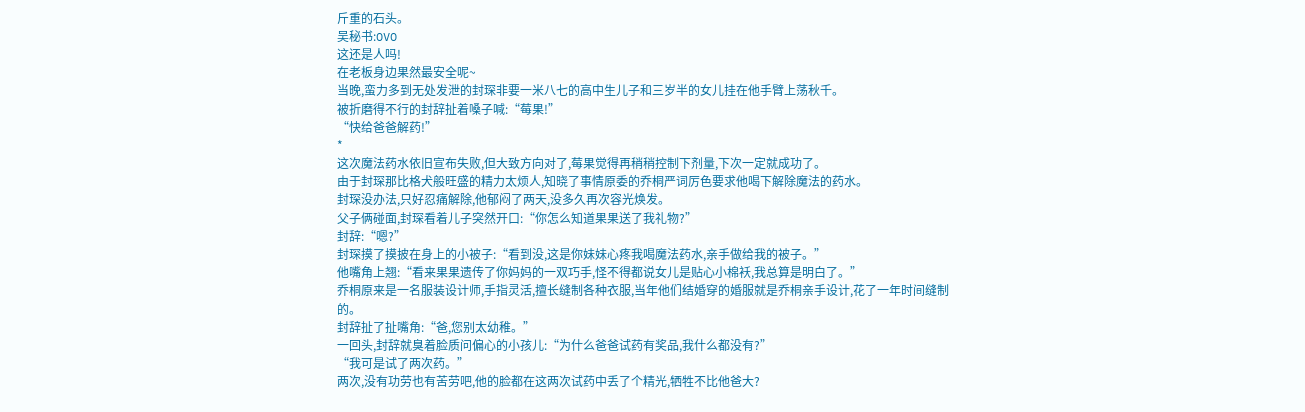斤重的石头。
吴秘书:OVO
这还是人吗!
在老板身边果然最安全呢~
当晚,蛮力多到无处发泄的封琛非要一米八七的高中生儿子和三岁半的女儿挂在他手臂上荡秋千。
被折磨得不行的封辞扯着嗓子喊:“莓果!”
“快给爸爸解药!”
*
这次魔法药水依旧宣布失败,但大致方向对了,莓果觉得再稍稍控制下剂量,下次一定就成功了。
由于封琛那比格犬般旺盛的精力太烦人,知晓了事情原委的乔桐严词厉色要求他喝下解除魔法的药水。
封琛没办法,只好忍痛解除,他郁闷了两天,没多久再次容光焕发。
父子俩碰面,封琛看着儿子突然开口:“你怎么知道果果送了我礼物?”
封辞:“嗯?”
封琛摸了摸披在身上的小被子:“看到没,这是你妹妹心疼我喝魔法药水,亲手做给我的被子。”
他嘴角上翘:“看来果果遗传了你妈妈的一双巧手,怪不得都说女儿是贴心小棉袄,我总算是明白了。”
乔桐原来是一名服装设计师,手指灵活,擅长缝制各种衣服,当年他们结婚穿的婚服就是乔桐亲手设计,花了一年时间缝制的。
封辞扯了扯嘴角:“爸,您别太幼稚。”
一回头,封辞就臭着脸质问偏心的小孩儿:“为什么爸爸试药有奖品,我什么都没有?”
“我可是试了两次药。”
两次,没有功劳也有苦劳吧,他的脸都在这两次试药中丢了个精光,牺牲不比他爸大?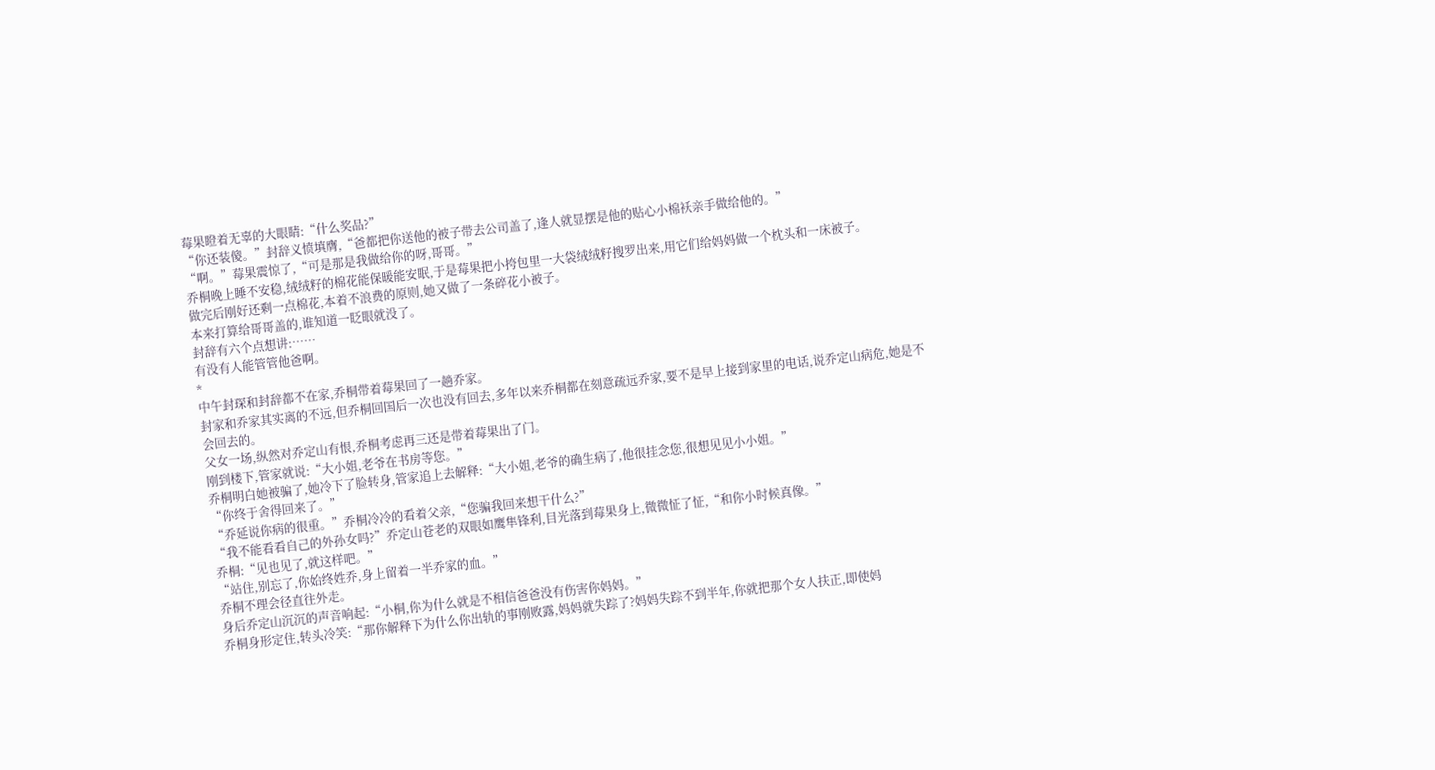莓果瞪着无辜的大眼睛:“什么奖品?”
“你还装傻。”封辞义愤填膺,“爸都把你送他的被子带去公司盖了,逢人就显摆是他的贴心小棉袄亲手做给他的。”
“啊。”莓果震惊了,“可是那是我做给你的呀,哥哥。”
乔桐晚上睡不安稳,绒绒籽的棉花能保暖能安眠,于是莓果把小挎包里一大袋绒绒籽搜罗出来,用它们给妈妈做一个枕头和一床被子。
做完后刚好还剩一点棉花,本着不浪费的原则,她又做了一条碎花小被子。
本来打算给哥哥盖的,谁知道一眨眼就没了。
封辞有六个点想讲:……
有没有人能管管他爸啊。
*
中午封琛和封辞都不在家,乔桐带着莓果回了一趟乔家。
封家和乔家其实离的不远,但乔桐回国后一次也没有回去,多年以来乔桐都在刻意疏远乔家,要不是早上接到家里的电话,说乔定山病危,她是不会回去的。
父女一场,纵然对乔定山有恨,乔桐考虑再三还是带着莓果出了门。
刚到楼下,管家就说:“大小姐,老爷在书房等您。”
乔桐明白她被骗了,她冷下了脸转身,管家追上去解释:“大小姐,老爷的确生病了,他很挂念您,很想见见小小姐。”
“你终于舍得回来了。”
“乔延说你病的很重。”乔桐冷冷的看着父亲,“您骗我回来想干什么?”
“我不能看看自己的外孙女吗?”乔定山苍老的双眼如鹰隼锋利,目光落到莓果身上,微微怔了怔,“和你小时候真像。”
乔桐:“见也见了,就这样吧。”
“站住,别忘了,你始终姓乔,身上留着一半乔家的血。”
乔桐不理会径直往外走。
身后乔定山沉沉的声音响起:“小桐,你为什么就是不相信爸爸没有伤害你妈妈。”
乔桐身形定住,转头冷笑:“那你解释下为什么你出轨的事刚败露,妈妈就失踪了?妈妈失踪不到半年,你就把那个女人扶正,即使妈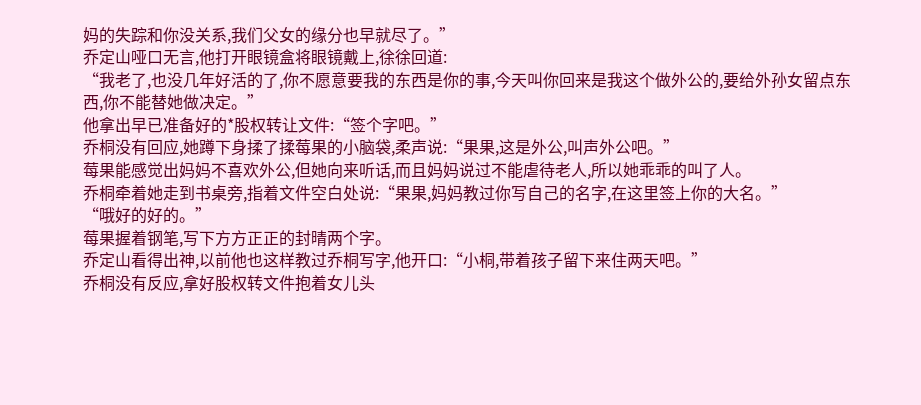妈的失踪和你没关系,我们父女的缘分也早就尽了。”
乔定山哑口无言,他打开眼镜盒将眼镜戴上,徐徐回道:
“我老了,也没几年好活的了,你不愿意要我的东西是你的事,今天叫你回来是我这个做外公的,要给外孙女留点东西,你不能替她做决定。”
他拿出早已准备好的*股权转让文件:“签个字吧。”
乔桐没有回应,她蹲下身揉了揉莓果的小脑袋,柔声说:“果果,这是外公,叫声外公吧。”
莓果能感觉出妈妈不喜欢外公,但她向来听话,而且妈妈说过不能虐待老人,所以她乖乖的叫了人。
乔桐牵着她走到书桌旁,指着文件空白处说:“果果,妈妈教过你写自己的名字,在这里签上你的大名。”
“哦好的好的。”
莓果握着钢笔,写下方方正正的封晴两个字。
乔定山看得出神,以前他也这样教过乔桐写字,他开口:“小桐,带着孩子留下来住两天吧。”
乔桐没有反应,拿好股权转文件抱着女儿头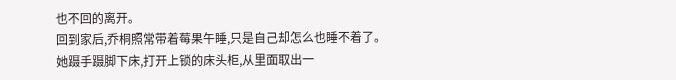也不回的离开。
回到家后,乔桐照常带着莓果午睡,只是自己却怎么也睡不着了。
她蹑手蹑脚下床,打开上锁的床头柜,从里面取出一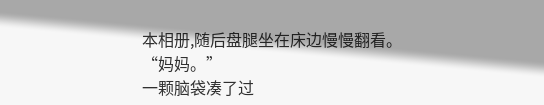本相册,随后盘腿坐在床边慢慢翻看。
“妈妈。”
一颗脑袋凑了过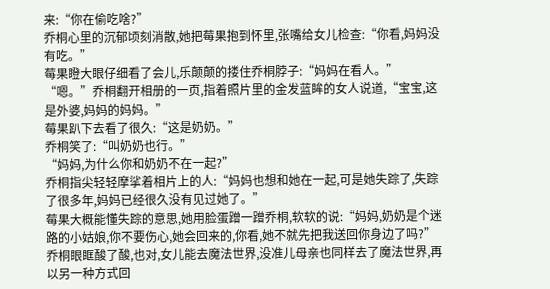来:“你在偷吃啥?”
乔桐心里的沉郁顷刻消散,她把莓果抱到怀里,张嘴给女儿检查:“你看,妈妈没有吃。”
莓果瞪大眼仔细看了会儿,乐颠颠的搂住乔桐脖子:“妈妈在看人。”
“嗯。”乔桐翻开相册的一页,指着照片里的金发蓝眸的女人说道,“宝宝,这是外婆,妈妈的妈妈。”
莓果趴下去看了很久:“这是奶奶。”
乔桐笑了:“叫奶奶也行。”
“妈妈,为什么你和奶奶不在一起?”
乔桐指尖轻轻摩挲着相片上的人:“妈妈也想和她在一起,可是她失踪了,失踪了很多年,妈妈已经很久没有见过她了。”
莓果大概能懂失踪的意思,她用脸蛋蹭一蹭乔桐,软软的说:“妈妈,奶奶是个迷路的小姑娘,你不要伤心,她会回来的,你看,她不就先把我送回你身边了吗?”
乔桐眼眶酸了酸,也对,女儿能去魔法世界,没准儿母亲也同样去了魔法世界,再以另一种方式回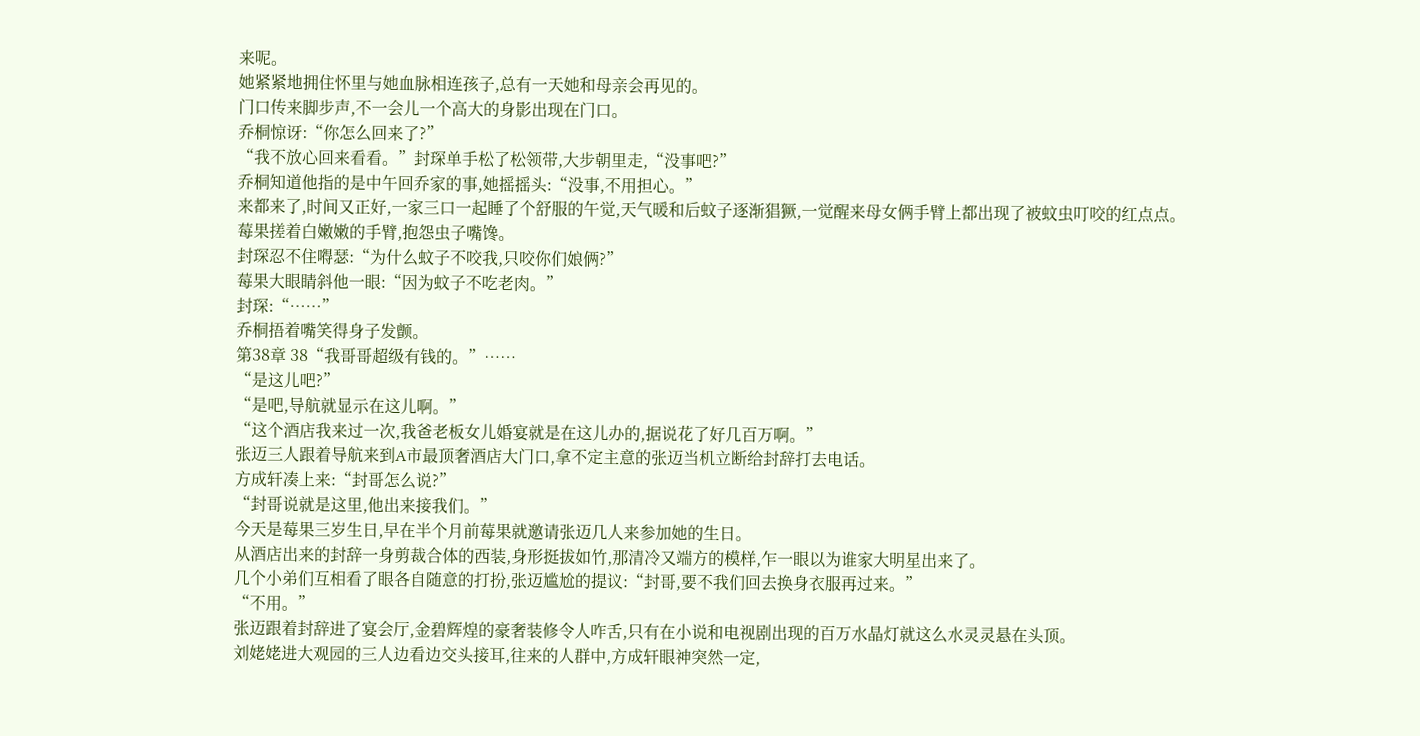来呢。
她紧紧地拥住怀里与她血脉相连孩子,总有一天她和母亲会再见的。
门口传来脚步声,不一会儿一个高大的身影出现在门口。
乔桐惊讶:“你怎么回来了?”
“我不放心回来看看。”封琛单手松了松领带,大步朝里走,“没事吧?”
乔桐知道他指的是中午回乔家的事,她摇摇头:“没事,不用担心。”
来都来了,时间又正好,一家三口一起睡了个舒服的午觉,天气暖和后蚊子逐渐猖獗,一觉醒来母女俩手臂上都出现了被蚊虫叮咬的红点点。
莓果搓着白嫩嫩的手臂,抱怨虫子嘴馋。
封琛忍不住嘚瑟:“为什么蚊子不咬我,只咬你们娘俩?”
莓果大眼睛斜他一眼:“因为蚊子不吃老肉。”
封琛:“……”
乔桐捂着嘴笑得身子发颤。
第38章 38“我哥哥超级有钱的。”……
“是这儿吧?”
“是吧,导航就显示在这儿啊。”
“这个酒店我来过一次,我爸老板女儿婚宴就是在这儿办的,据说花了好几百万啊。”
张迈三人跟着导航来到A市最顶奢酒店大门口,拿不定主意的张迈当机立断给封辞打去电话。
方成轩凑上来:“封哥怎么说?”
“封哥说就是这里,他出来接我们。”
今天是莓果三岁生日,早在半个月前莓果就邀请张迈几人来参加她的生日。
从酒店出来的封辞一身剪裁合体的西装,身形挺拔如竹,那清冷又端方的模样,乍一眼以为谁家大明星出来了。
几个小弟们互相看了眼各自随意的打扮,张迈尴尬的提议:“封哥,要不我们回去换身衣服再过来。”
“不用。”
张迈跟着封辞进了宴会厅,金碧辉煌的豪奢装修令人咋舌,只有在小说和电视剧出现的百万水晶灯就这么水灵灵悬在头顶。
刘姥姥进大观园的三人边看边交头接耳,往来的人群中,方成轩眼神突然一定,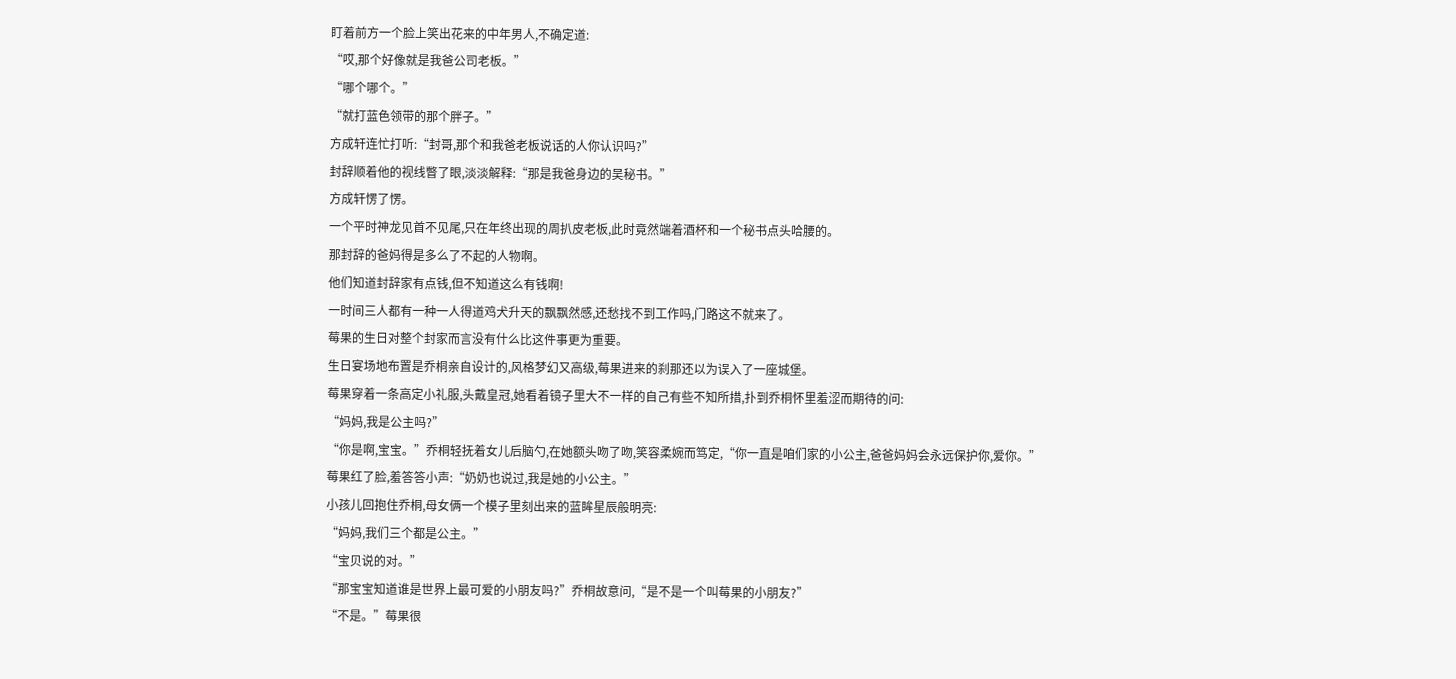盯着前方一个脸上笑出花来的中年男人,不确定道:
“哎,那个好像就是我爸公司老板。”
“哪个哪个。”
“就打蓝色领带的那个胖子。”
方成轩连忙打听:“封哥,那个和我爸老板说话的人你认识吗?”
封辞顺着他的视线瞥了眼,淡淡解释:“那是我爸身边的吴秘书。”
方成轩愣了愣。
一个平时神龙见首不见尾,只在年终出现的周扒皮老板,此时竟然端着酒杯和一个秘书点头哈腰的。
那封辞的爸妈得是多么了不起的人物啊。
他们知道封辞家有点钱,但不知道这么有钱啊!
一时间三人都有一种一人得道鸡犬升天的飘飘然感,还愁找不到工作吗,门路这不就来了。
莓果的生日对整个封家而言没有什么比这件事更为重要。
生日宴场地布置是乔桐亲自设计的,风格梦幻又高级,莓果进来的刹那还以为误入了一座城堡。
莓果穿着一条高定小礼服,头戴皇冠,她看着镜子里大不一样的自己有些不知所措,扑到乔桐怀里羞涩而期待的问:
“妈妈,我是公主吗?”
“你是啊,宝宝。”乔桐轻抚着女儿后脑勺,在她额头吻了吻,笑容柔婉而笃定,“你一直是咱们家的小公主,爸爸妈妈会永远保护你,爱你。”
莓果红了脸,羞答答小声:“奶奶也说过,我是她的小公主。”
小孩儿回抱住乔桐,母女俩一个模子里刻出来的蓝眸星辰般明亮:
“妈妈,我们三个都是公主。”
“宝贝说的对。”
“那宝宝知道谁是世界上最可爱的小朋友吗?”乔桐故意问,“是不是一个叫莓果的小朋友?”
“不是。”莓果很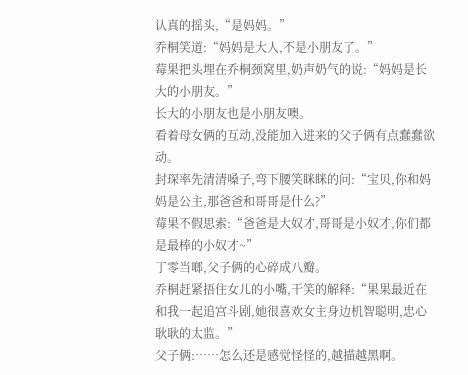认真的摇头,“是妈妈。”
乔桐笑道:“妈妈是大人,不是小朋友了。”
莓果把头埋在乔桐颈窝里,奶声奶气的说:“妈妈是长大的小朋友。”
长大的小朋友也是小朋友噢。
看着母女俩的互动,没能加入进来的父子俩有点蠢蠢欲动。
封琛率先清清嗓子,弯下腰笑眯眯的问:“宝贝,你和妈妈是公主,那爸爸和哥哥是什么?”
莓果不假思索:“爸爸是大奴才,哥哥是小奴才,你们都是最棒的小奴才~”
丁零当啷,父子俩的心碎成八瓣。
乔桐赶紧捂住女儿的小嘴,干笑的解释:“果果最近在和我一起追宫斗剧,她很喜欢女主身边机智聪明,忠心耿耿的太监。”
父子俩:……怎么还是感觉怪怪的,越描越黑啊。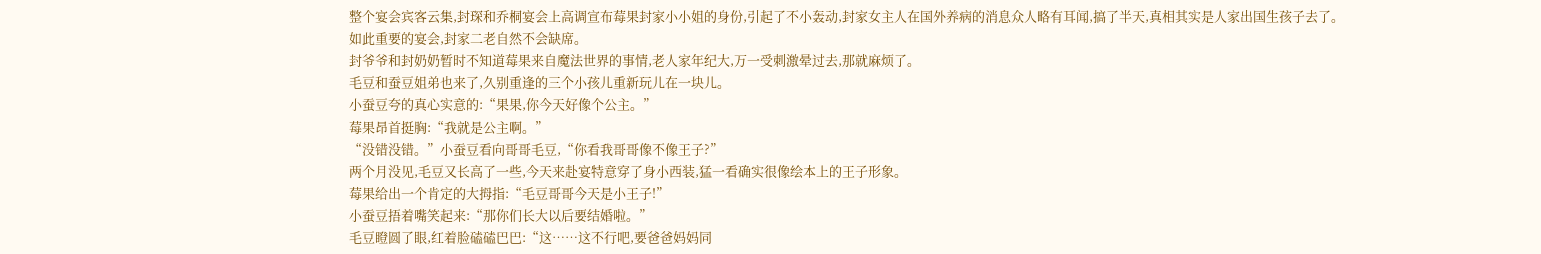整个宴会宾客云集,封琛和乔桐宴会上高调宣布莓果封家小小姐的身份,引起了不小轰动,封家女主人在国外养病的消息众人略有耳闻,搞了半天,真相其实是人家出国生孩子去了。
如此重要的宴会,封家二老自然不会缺席。
封爷爷和封奶奶暂时不知道莓果来自魔法世界的事情,老人家年纪大,万一受刺激晕过去,那就麻烦了。
毛豆和蚕豆姐弟也来了,久别重逢的三个小孩儿重新玩儿在一块儿。
小蚕豆夸的真心实意的:“果果,你今天好像个公主。”
莓果昂首挺胸:“我就是公主啊。”
“没错没错。”小蚕豆看向哥哥毛豆,“你看我哥哥像不像王子?”
两个月没见,毛豆又长高了一些,今天来赴宴特意穿了身小西装,猛一看确实很像绘本上的王子形象。
莓果给出一个肯定的大拇指:“毛豆哥哥今天是小王子!”
小蚕豆捂着嘴笑起来:“那你们长大以后要结婚啦。”
毛豆瞪圆了眼,红着脸磕磕巴巴:“这……这不行吧,要爸爸妈妈同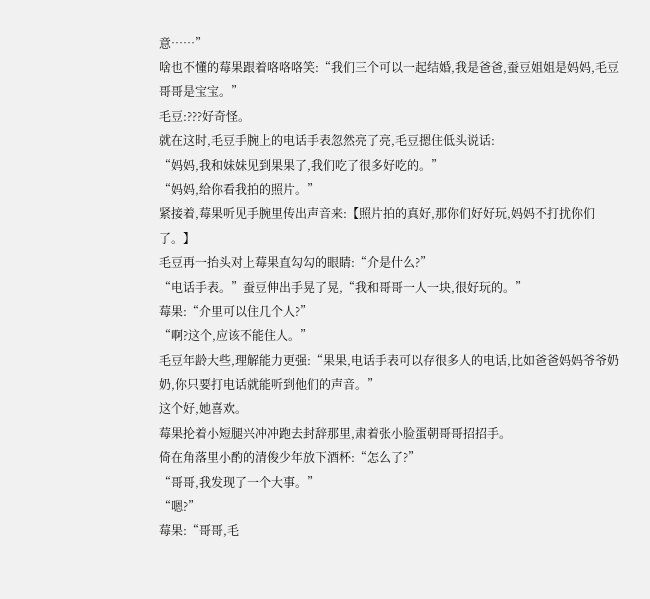意……”
啥也不懂的莓果跟着咯咯咯笑:“我们三个可以一起结婚,我是爸爸,蚕豆姐姐是妈妈,毛豆哥哥是宝宝。”
毛豆:???好奇怪。
就在这时,毛豆手腕上的电话手表忽然亮了亮,毛豆摁住低头说话:
“妈妈,我和妹妹见到果果了,我们吃了很多好吃的。”
“妈妈,给你看我拍的照片。”
紧接着,莓果听见手腕里传出声音来:【照片拍的真好,那你们好好玩,妈妈不打扰你们了。】
毛豆再一抬头对上莓果直勾勾的眼睛:“介是什么?”
“电话手表。”蚕豆伸出手晃了晃,“我和哥哥一人一块,很好玩的。”
莓果:“介里可以住几个人?”
“啊?这个,应该不能住人。”
毛豆年龄大些,理解能力更强:“果果,电话手表可以存很多人的电话,比如爸爸妈妈爷爷奶奶,你只要打电话就能听到他们的声音。”
这个好,她喜欢。
莓果抡着小短腿兴冲冲跑去封辞那里,肃着张小脸蛋朝哥哥招招手。
倚在角落里小酌的清俊少年放下酒杯:“怎么了?”
“哥哥,我发现了一个大事。”
“嗯?”
莓果:“哥哥,毛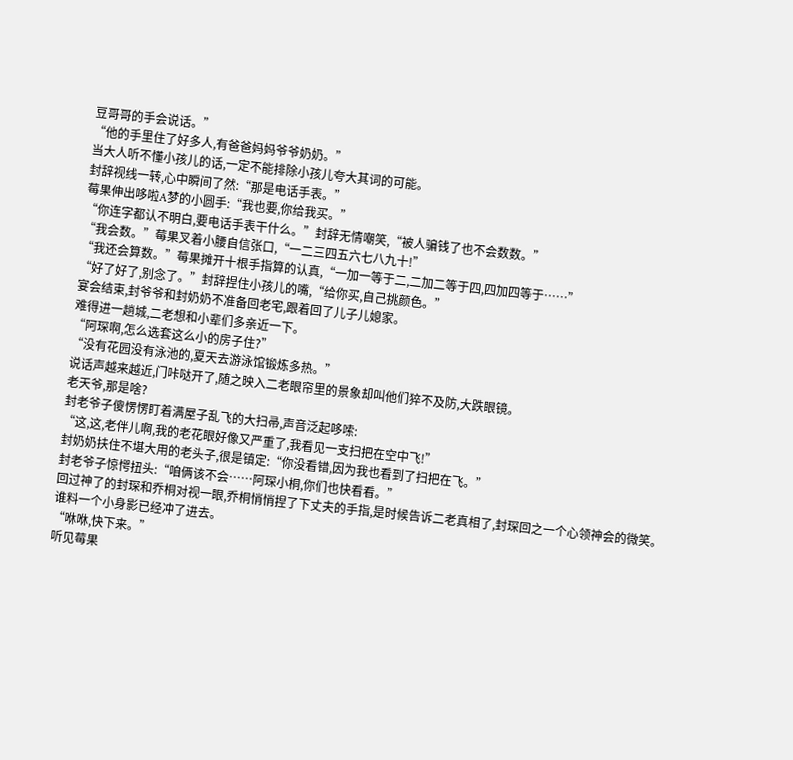豆哥哥的手会说话。”
“他的手里住了好多人,有爸爸妈妈爷爷奶奶。”
当大人听不懂小孩儿的话,一定不能排除小孩儿夸大其词的可能。
封辞视线一转,心中瞬间了然:“那是电话手表。”
莓果伸出哆啦A梦的小圆手:“我也要,你给我买。”
“你连字都认不明白,要电话手表干什么。”封辞无情嘲笑,“被人骗钱了也不会数数。”
“我会数。”莓果叉着小腰自信张口,“一二三四五六七八九十!”
“我还会算数。”莓果摊开十根手指算的认真,“一加一等于二,二加二等于四,四加四等于……”
“好了好了,别念了。”封辞捏住小孩儿的嘴,“给你买,自己挑颜色。”
宴会结束,封爷爷和封奶奶不准备回老宅,跟着回了儿子儿媳家。
难得进一趟城,二老想和小辈们多亲近一下。
“阿琛啊,怎么选套这么小的房子住?”
“没有花园没有泳池的,夏天去游泳馆锻炼多热。”
说话声越来越近,门咔哒开了,随之映入二老眼帘里的景象却叫他们猝不及防,大跌眼镜。
老天爷,那是啥?
封老爷子傻愣愣盯着满屋子乱飞的大扫帚,声音泛起哆嗦:
“这,这,老伴儿啊,我的老花眼好像又严重了,我看见一支扫把在空中飞!”
封奶奶扶住不堪大用的老头子,很是镇定:“你没看错,因为我也看到了扫把在飞。”
封老爷子惊愕扭头:“咱俩该不会……阿琛小桐,你们也快看看。”
回过神了的封琛和乔桐对视一眼,乔桐悄悄捏了下丈夫的手指,是时候告诉二老真相了,封琛回之一个心领神会的微笑。
谁料一个小身影已经冲了进去。
“咻咻,快下来。”
听见莓果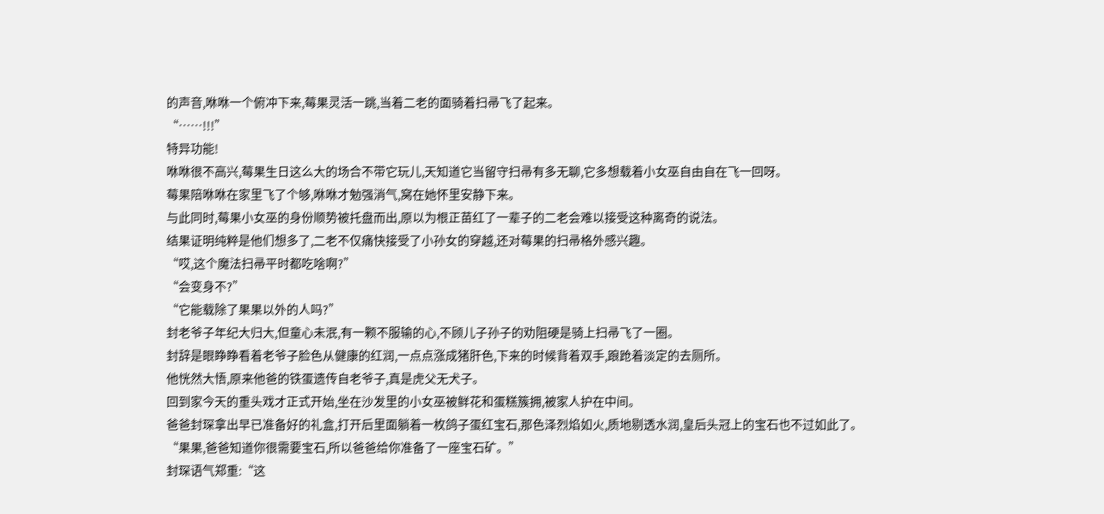的声音,咻咻一个俯冲下来,莓果灵活一跳,当着二老的面骑着扫帚飞了起来。
“……!!!”
特异功能!
咻咻很不高兴,莓果生日这么大的场合不带它玩儿,天知道它当留守扫帚有多无聊,它多想载着小女巫自由自在飞一回呀。
莓果陪咻咻在家里飞了个够,咻咻才勉强消气,窝在她怀里安静下来。
与此同时,莓果小女巫的身份顺势被托盘而出,原以为根正苗红了一辈子的二老会难以接受这种离奇的说法。
结果证明纯粹是他们想多了,二老不仅痛快接受了小孙女的穿越,还对莓果的扫帚格外感兴趣。
“哎,这个魔法扫帚平时都吃啥啊?”
“会变身不?”
“它能载除了果果以外的人吗?”
封老爷子年纪大归大,但童心未泯,有一颗不服输的心,不顾儿子孙子的劝阻硬是骑上扫帚飞了一圈。
封辞是眼睁睁看着老爷子脸色从健康的红润,一点点涨成猪肝色,下来的时候背着双手,踉跄着淡定的去厕所。
他恍然大悟,原来他爸的铁蛋遗传自老爷子,真是虎父无犬子。
回到家今天的重头戏才正式开始,坐在沙发里的小女巫被鲜花和蛋糕簇拥,被家人护在中间。
爸爸封琛拿出早已准备好的礼盒,打开后里面躺着一枚鸽子蛋红宝石,那色泽烈焰如火,质地剔透水润,皇后头冠上的宝石也不过如此了。
“果果,爸爸知道你很需要宝石,所以爸爸给你准备了一座宝石矿。”
封琛语气郑重:“这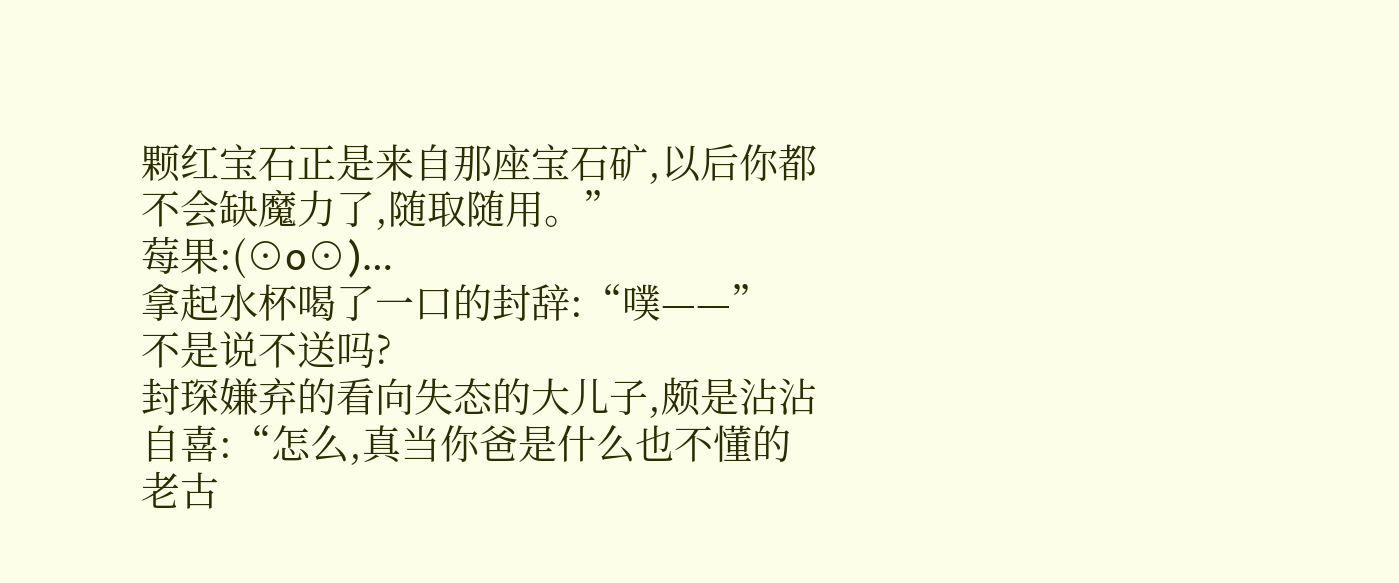颗红宝石正是来自那座宝石矿,以后你都不会缺魔力了,随取随用。”
莓果:(⊙o⊙)…
拿起水杯喝了一口的封辞:“噗——”
不是说不送吗?
封琛嫌弃的看向失态的大儿子,颇是沾沾自喜:“怎么,真当你爸是什么也不懂的老古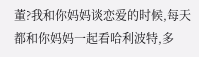董?我和你妈妈谈恋爱的时候,每天都和你妈妈一起看哈利波特,多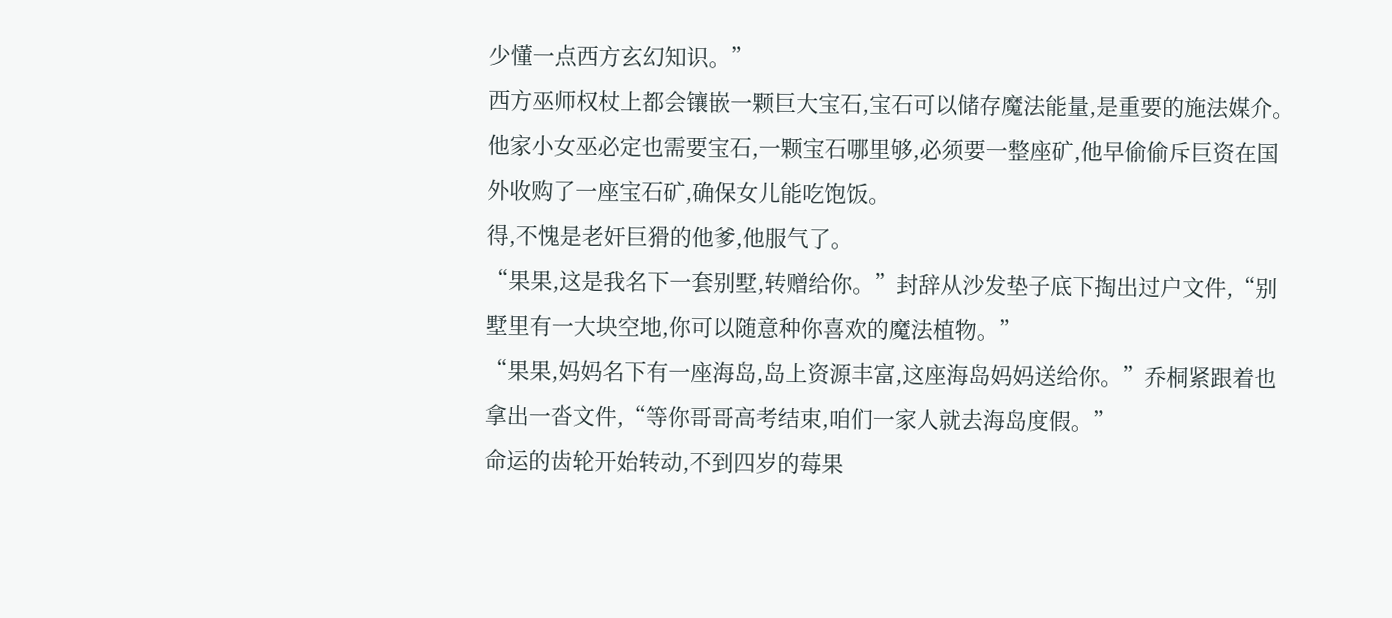少懂一点西方玄幻知识。”
西方巫师权杖上都会镶嵌一颗巨大宝石,宝石可以储存魔法能量,是重要的施法媒介。
他家小女巫必定也需要宝石,一颗宝石哪里够,必须要一整座矿,他早偷偷斥巨资在国外收购了一座宝石矿,确保女儿能吃饱饭。
得,不愧是老奸巨猾的他爹,他服气了。
“果果,这是我名下一套别墅,转赠给你。”封辞从沙发垫子底下掏出过户文件,“别墅里有一大块空地,你可以随意种你喜欢的魔法植物。”
“果果,妈妈名下有一座海岛,岛上资源丰富,这座海岛妈妈送给你。”乔桐紧跟着也拿出一沓文件,“等你哥哥高考结束,咱们一家人就去海岛度假。”
命运的齿轮开始转动,不到四岁的莓果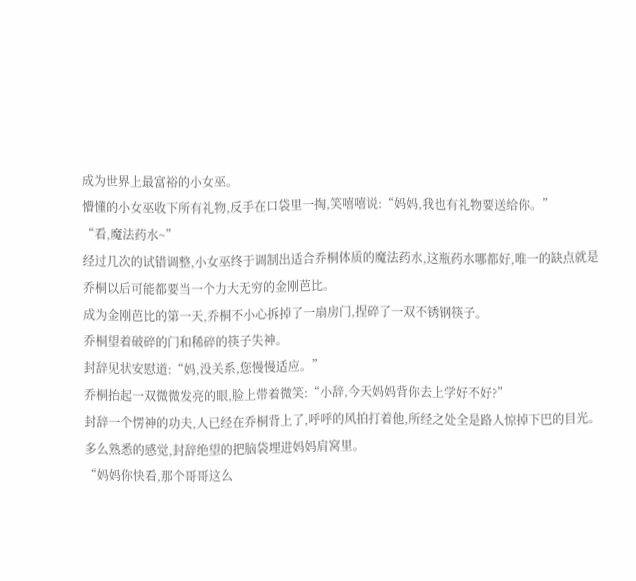成为世界上最富裕的小女巫。
懵懂的小女巫收下所有礼物,反手在口袋里一掏,笑嘻嘻说:“妈妈,我也有礼物要送给你。”
“看,魔法药水~”
经过几次的试错调整,小女巫终于调制出适合乔桐体质的魔法药水,这瓶药水哪都好,唯一的缺点就是乔桐以后可能都要当一个力大无穷的金刚芭比。
成为金刚芭比的第一天,乔桐不小心拆掉了一扇房门,捏碎了一双不锈钢筷子。
乔桐望着破碎的门和稀碎的筷子失神。
封辞见状安慰道:“妈,没关系,您慢慢适应。”
乔桐抬起一双微微发亮的眼,脸上带着微笑:“小辞,今天妈妈背你去上学好不好?”
封辞一个愣神的功夫,人已经在乔桐背上了,呼呼的风拍打着他,所经之处全是路人惊掉下巴的目光。
多么熟悉的感觉,封辞绝望的把脑袋埋进妈妈肩窝里。
“妈妈你快看,那个哥哥这么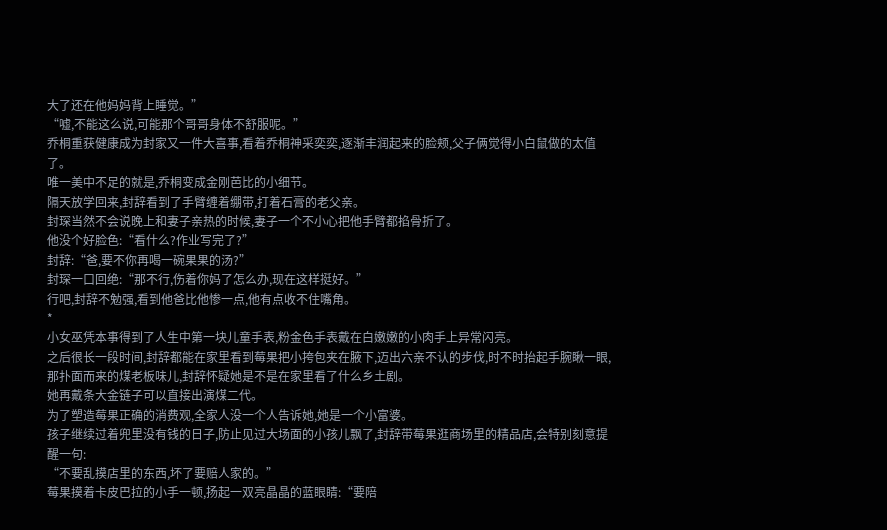大了还在他妈妈背上睡觉。”
“嘘,不能这么说,可能那个哥哥身体不舒服呢。”
乔桐重获健康成为封家又一件大喜事,看着乔桐神采奕奕,逐渐丰润起来的脸颊,父子俩觉得小白鼠做的太值了。
唯一美中不足的就是,乔桐变成金刚芭比的小细节。
隔天放学回来,封辞看到了手臂缠着绷带,打着石膏的老父亲。
封琛当然不会说晚上和妻子亲热的时候,妻子一个不小心把他手臂都掐骨折了。
他没个好脸色:“看什么?作业写完了?”
封辞:“爸,要不你再喝一碗果果的汤?”
封琛一口回绝:“那不行,伤着你妈了怎么办,现在这样挺好。”
行吧,封辞不勉强,看到他爸比他惨一点,他有点收不住嘴角。
*
小女巫凭本事得到了人生中第一块儿童手表,粉金色手表戴在白嫩嫩的小肉手上异常闪亮。
之后很长一段时间,封辞都能在家里看到莓果把小挎包夹在腋下,迈出六亲不认的步伐,时不时抬起手腕瞅一眼,那扑面而来的煤老板味儿,封辞怀疑她是不是在家里看了什么乡土剧。
她再戴条大金链子可以直接出演煤二代。
为了塑造莓果正确的消费观,全家人没一个人告诉她,她是一个小富婆。
孩子继续过着兜里没有钱的日子,防止见过大场面的小孩儿飘了,封辞带莓果逛商场里的精品店,会特别刻意提醒一句:
“不要乱摸店里的东西,坏了要赔人家的。”
莓果摸着卡皮巴拉的小手一顿,扬起一双亮晶晶的蓝眼睛:“要陪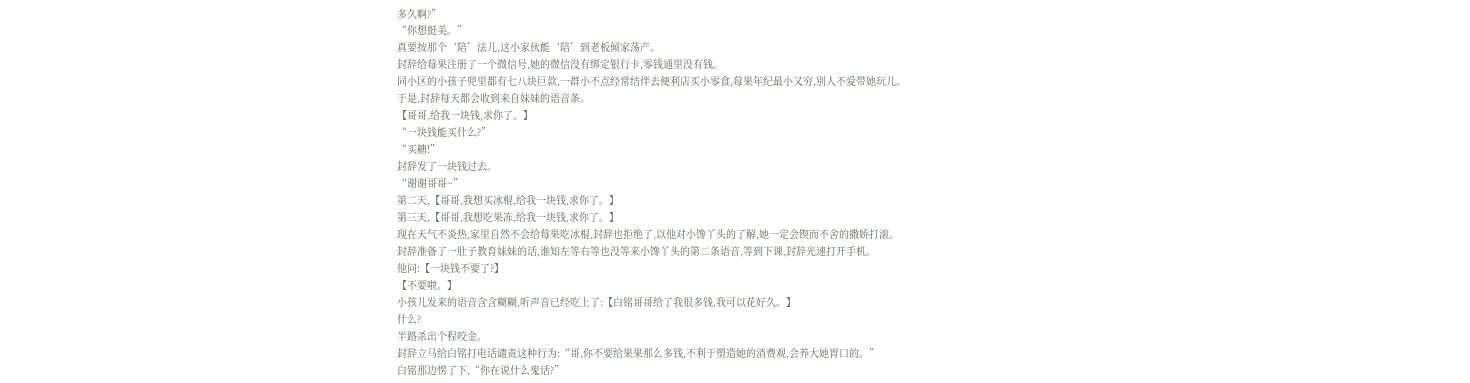多久啊?”
“你想挺美。”
真要按那个‘陪’法儿,这小家伙能‘陪’到老板倾家荡产。
封辞给莓果注册了一个微信号,她的微信没有绑定银行卡,零钱通里没有钱。
同小区的小孩子兜里都有七八块巨款,一群小不点经常结伴去便利店买小零食,莓果年纪最小又穷,别人不爱带她玩儿。
于是,封辞每天都会收到来自妹妹的语音条。
【哥哥,给我一块钱,求你了。】
“一块钱能买什么?”
“买糖!”
封辞发了一块钱过去。
“谢谢哥哥~”
第二天,【哥哥,我想买冰棍,给我一块钱,求你了。】
第三天,【哥哥,我想吃果冻,给我一块钱,求你了。】
现在天气不炎热,家里自然不会给莓果吃冰棍,封辞也拒绝了,以他对小馋丫头的了解,她一定会锲而不舍的撒娇打滚。
封辞准备了一肚子教育妹妹的话,谁知左等右等也没等来小馋丫头的第二条语音,等到下课,封辞光速打开手机。
他问:【一块钱不要了?】
【不要啦。】
小孩儿发来的语音含含糊糊,听声音已经吃上了:【白铭哥哥给了我很多钱,我可以花好久。】
什么?
半路杀出个程咬金。
封辞立马给白铭打电话谴责这种行为:“哥,你不要给果果那么多钱,不利于塑造她的消费观,会养大她胃口的。”
白铭那边愣了下,“你在说什么鬼话?”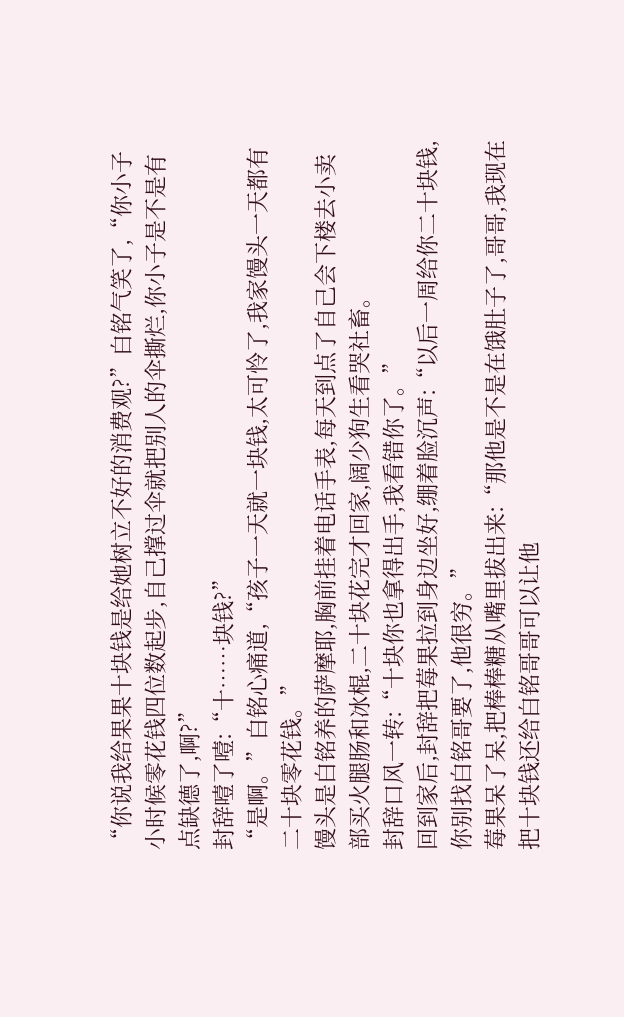“你说我给果果十块钱是给她树立不好的消费观?”白铭气笑了,“你小子小时候零花钱四位数起步,自己撑过伞就把别人的伞撕烂,你小子是不是有点缺德了,啊?”
封辞噎了噎:“十……块钱?”
“是啊。”白铭心痛道,“孩子一天就一块钱,太可怜了,我家馒头一天都有二十块零花钱。”
馒头是白铭养的萨摩耶,胸前挂着电话手表,每天到点了自己会下楼去小卖部买火腿肠和冰棍,二十块花完才回家,阔少狗生看哭社畜。
封辞口风一转:“十块你也拿得出手,我看错你了。”
回到家后,封辞把莓果拉到身边坐好,绷着脸沉声:“以后一周给你二十块钱,你别找白铭哥要了,他很穷。”
莓果呆了呆,把棒棒糖从嘴里拔出来:“那他是不是在饿肚子了,哥哥,我现在把十块钱还给白铭哥哥可以让他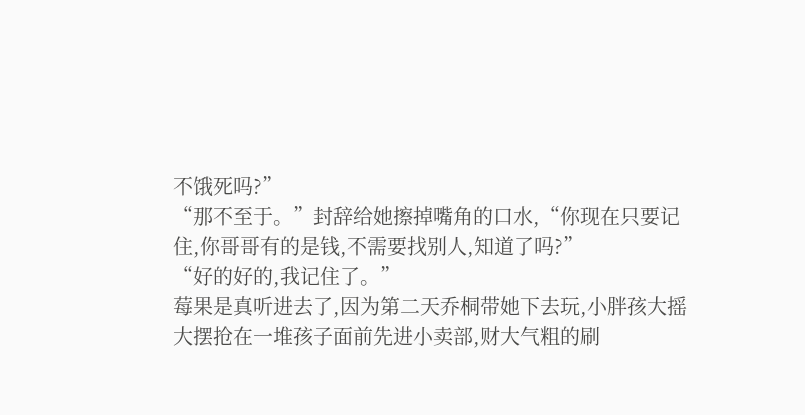不饿死吗?”
“那不至于。”封辞给她擦掉嘴角的口水,“你现在只要记住,你哥哥有的是钱,不需要找别人,知道了吗?”
“好的好的,我记住了。”
莓果是真听进去了,因为第二天乔桐带她下去玩,小胖孩大摇大摆抢在一堆孩子面前先进小卖部,财大气粗的刷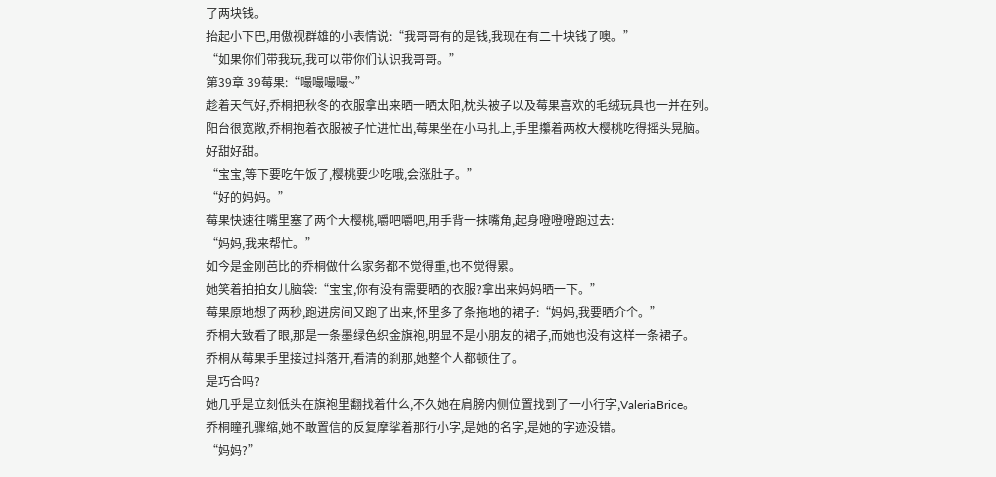了两块钱。
抬起小下巴,用傲视群雄的小表情说:“我哥哥有的是钱,我现在有二十块钱了噢。”
“如果你们带我玩,我可以带你们认识我哥哥。”
第39章 39莓果:“嘬嘬嘬嘬~”
趁着天气好,乔桐把秋冬的衣服拿出来晒一晒太阳,枕头被子以及莓果喜欢的毛绒玩具也一并在列。
阳台很宽敞,乔桐抱着衣服被子忙进忙出,莓果坐在小马扎上,手里攥着两枚大樱桃吃得摇头晃脑。
好甜好甜。
“宝宝,等下要吃午饭了,樱桃要少吃哦,会涨肚子。”
“好的妈妈。”
莓果快速往嘴里塞了两个大樱桃,嚼吧嚼吧,用手背一抹嘴角,起身噔噔噔跑过去:
“妈妈,我来帮忙。”
如今是金刚芭比的乔桐做什么家务都不觉得重,也不觉得累。
她笑着拍拍女儿脑袋:“宝宝,你有没有需要晒的衣服?拿出来妈妈晒一下。”
莓果原地想了两秒,跑进房间又跑了出来,怀里多了条拖地的裙子:“妈妈,我要晒介个。”
乔桐大致看了眼,那是一条墨绿色织金旗袍,明显不是小朋友的裙子,而她也没有这样一条裙子。
乔桐从莓果手里接过抖落开,看清的刹那,她整个人都顿住了。
是巧合吗?
她几乎是立刻低头在旗袍里翻找着什么,不久她在肩膀内侧位置找到了一小行字,ValeriaBrice。
乔桐瞳孔骤缩,她不敢置信的反复摩挲着那行小字,是她的名字,是她的字迹没错。
“妈妈?”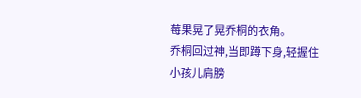莓果晃了晃乔桐的衣角。
乔桐回过神,当即蹲下身,轻握住小孩儿肩膀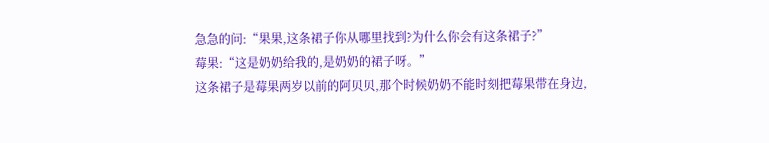急急的问:“果果,这条裙子你从哪里找到?为什么你会有这条裙子?”
莓果:“这是奶奶给我的,是奶奶的裙子呀。”
这条裙子是莓果两岁以前的阿贝贝,那个时候奶奶不能时刻把莓果带在身边,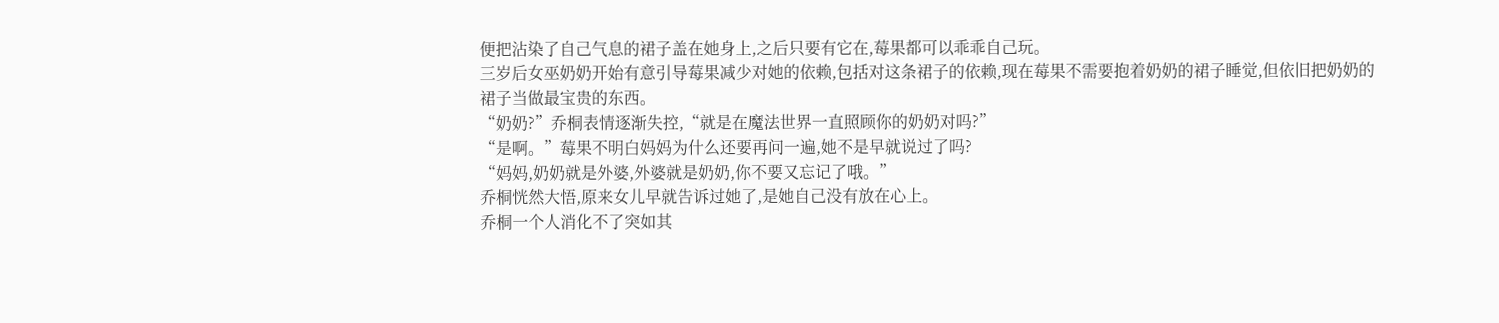便把沾染了自己气息的裙子盖在她身上,之后只要有它在,莓果都可以乖乖自己玩。
三岁后女巫奶奶开始有意引导莓果减少对她的依赖,包括对这条裙子的依赖,现在莓果不需要抱着奶奶的裙子睡觉,但依旧把奶奶的裙子当做最宝贵的东西。
“奶奶?”乔桐表情逐渐失控,“就是在魔法世界一直照顾你的奶奶对吗?”
“是啊。”莓果不明白妈妈为什么还要再问一遍,她不是早就说过了吗?
“妈妈,奶奶就是外婆,外婆就是奶奶,你不要又忘记了哦。”
乔桐恍然大悟,原来女儿早就告诉过她了,是她自己没有放在心上。
乔桐一个人消化不了突如其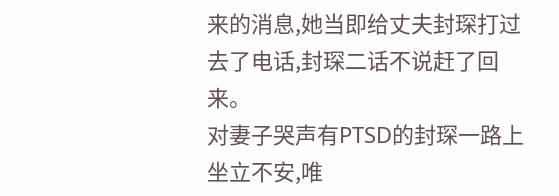来的消息,她当即给丈夫封琛打过去了电话,封琛二话不说赶了回来。
对妻子哭声有PTSD的封琛一路上坐立不安,唯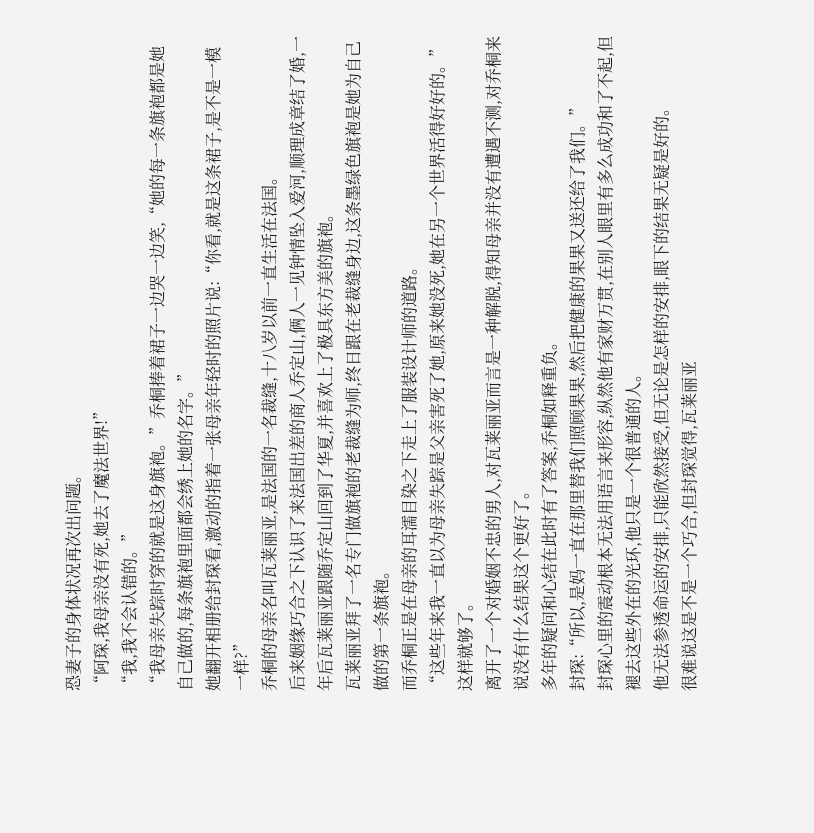恐妻子的身体状况再次出问题。
“阿琛,我母亲没有死,她去了魔法世界!”
“我,我不会认错的。”
“我母亲失踪时穿的就是这身旗袍。”乔桐捧着裙子一边哭一边笑,“她的每一条旗袍都是她自己做的,每条旗袍里面都会绣上她的名字。”
她翻开相册给封琛看,激动的指着一张母亲年轻时的照片说:“你看,就是这条裙子,是不是一模一样?”
乔桐的母亲名叫瓦莱丽亚,是法国的一名裁缝,十八岁以前一直生活在法国。
后来姻缘巧合之下认识了来法国出差的商人乔定山,俩人一见钟情坠入爱河,顺理成章结了婚,一年后瓦莱丽亚跟随乔定山回到了华夏,并喜欢上了极具东方美的旗袍。
瓦莱丽亚拜了一名专门做旗袍的老裁缝为师,终日跟在老裁缝身边,这条墨绿色旗袍是她为自己做的第一条旗袍。
而乔桐正是在母亲的耳濡目染之下走上了服装设计师的道路。
“这些年来我一直以为母亲失踪是父亲害死了她,原来她没死,她在另一个世界活得好好的。”
这样就够了。
离开了一个对婚姻不忠的男人,对瓦莱丽亚而言是一种解脱,得知母亲并没有遭遇不测,对乔桐来说没有什么结果这个更好了。
多年的疑问和心结在此时有了答案,乔桐如释重负。
封琛:“所以,是妈一直在那里替我们照顾果果,然后把健康的果果又送还给了我们。”
封琛心里的震动根本无法用语言来形容,纵然他有家财万贯,在别人眼里有多么成功和了不起,但褪去这些外在的光环,他只是一个很普通的人。
他无法参透命运的安排,只能欣然接受,但无论是怎样的安排,眼下的结果无疑是好的。
很难说这是不是一个巧合,但封琛觉得,瓦莱丽亚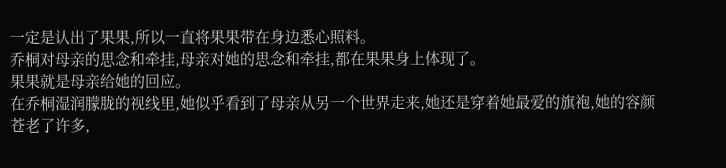一定是认出了果果,所以一直将果果带在身边悉心照料。
乔桐对母亲的思念和牵挂,母亲对她的思念和牵挂,都在果果身上体现了。
果果就是母亲给她的回应。
在乔桐湿润朦胧的视线里,她似乎看到了母亲从另一个世界走来,她还是穿着她最爱的旗袍,她的容颜苍老了许多,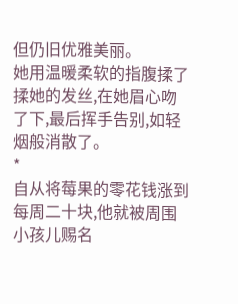但仍旧优雅美丽。
她用温暖柔软的指腹揉了揉她的发丝,在她眉心吻了下,最后挥手告别,如轻烟般消散了。
*
自从将莓果的零花钱涨到每周二十块,他就被周围小孩儿赐名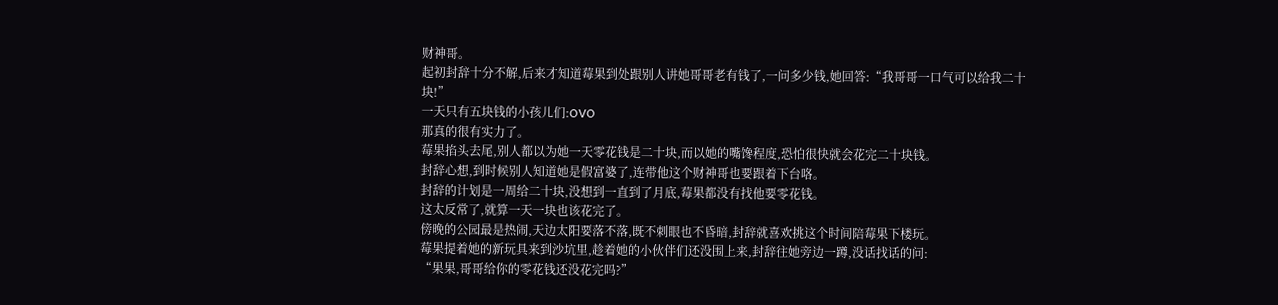财神哥。
起初封辞十分不解,后来才知道莓果到处跟别人讲她哥哥老有钱了,一问多少钱,她回答:“我哥哥一口气可以给我二十块!”
一天只有五块钱的小孩儿们:OVO
那真的很有实力了。
莓果掐头去尾,别人都以为她一天零花钱是二十块,而以她的嘴馋程度,恐怕很快就会花完二十块钱。
封辞心想,到时候别人知道她是假富婆了,连带他这个财神哥也要跟着下台咯。
封辞的计划是一周给二十块,没想到一直到了月底,莓果都没有找他要零花钱。
这太反常了,就算一天一块也该花完了。
傍晚的公园最是热闹,天边太阳要落不落,既不刺眼也不昏暗,封辞就喜欢挑这个时间陪莓果下楼玩。
莓果提着她的新玩具来到沙坑里,趁着她的小伙伴们还没围上来,封辞往她旁边一蹲,没话找话的问:
“果果,哥哥给你的零花钱还没花完吗?”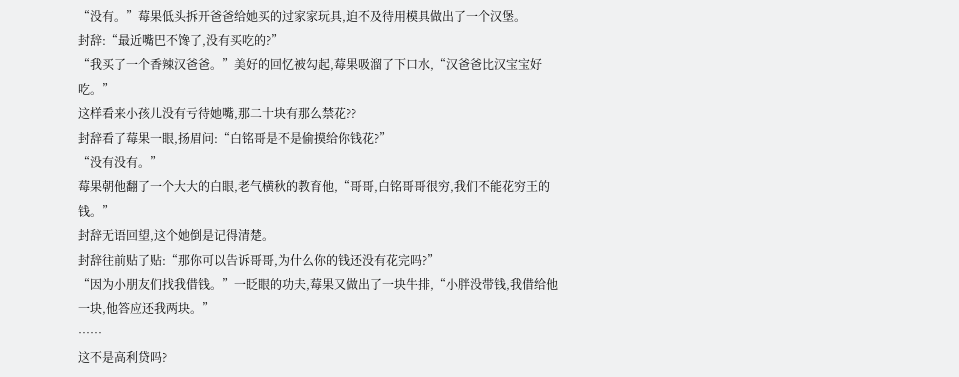“没有。”莓果低头拆开爸爸给她买的过家家玩具,迫不及待用模具做出了一个汉堡。
封辞:“最近嘴巴不馋了,没有买吃的?”
“我买了一个香辣汉爸爸。”美好的回忆被勾起,莓果吸溜了下口水,“汉爸爸比汉宝宝好吃。”
这样看来小孩儿没有亏待她嘴,那二十块有那么禁花??
封辞看了莓果一眼,扬眉问:“白铭哥是不是偷摸给你钱花?”
“没有没有。”
莓果朝他翻了一个大大的白眼,老气横秋的教育他,“哥哥,白铭哥哥很穷,我们不能花穷王的钱。”
封辞无语回望,这个她倒是记得清楚。
封辞往前贴了贴:“那你可以告诉哥哥,为什么你的钱还没有花完吗?”
“因为小朋友们找我借钱。”一眨眼的功夫,莓果又做出了一块牛排,“小胖没带钱,我借给他一块,他答应还我两块。”
……
这不是高利贷吗?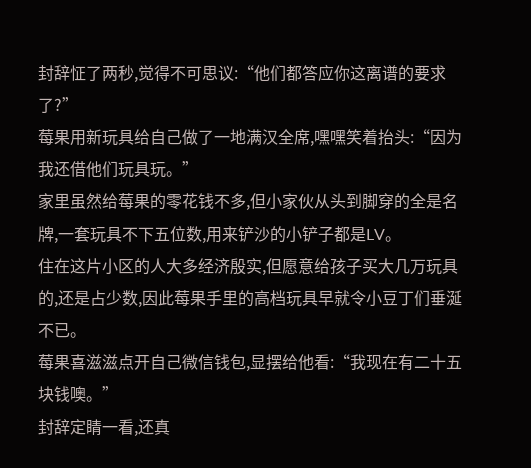封辞怔了两秒,觉得不可思议:“他们都答应你这离谱的要求了?”
莓果用新玩具给自己做了一地满汉全席,嘿嘿笑着抬头:“因为我还借他们玩具玩。”
家里虽然给莓果的零花钱不多,但小家伙从头到脚穿的全是名牌,一套玩具不下五位数,用来铲沙的小铲子都是LV。
住在这片小区的人大多经济殷实,但愿意给孩子买大几万玩具的,还是占少数,因此莓果手里的高档玩具早就令小豆丁们垂涎不已。
莓果喜滋滋点开自己微信钱包,显摆给他看:“我现在有二十五块钱噢。”
封辞定睛一看,还真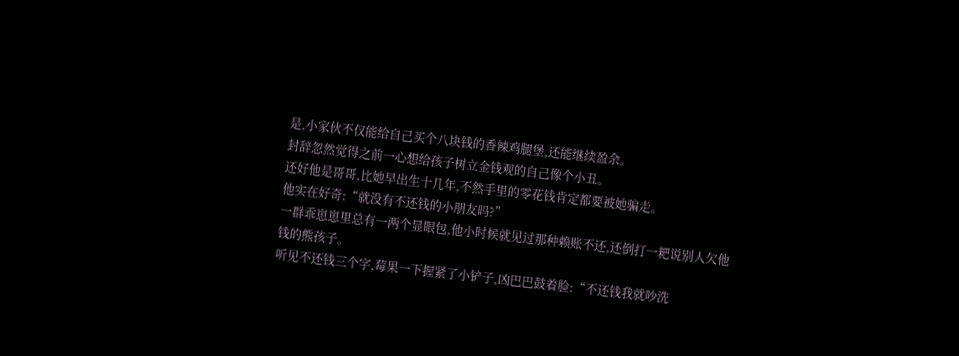是,小家伙不仅能给自己买个八块钱的香辣鸡腿堡,还能继续盈余。
封辞忽然觉得之前一心想给孩子树立金钱观的自己像个小丑。
还好他是哥哥,比她早出生十几年,不然手里的零花钱肯定都要被她骗走。
他实在好奇:“就没有不还钱的小朋友吗?”
一群乖崽崽里总有一两个显眼包,他小时候就见过那种赖账不还,还倒打一耙说别人欠他钱的熊孩子。
听见不还钱三个字,莓果一下握紧了小铲子,凶巴巴鼓着脸:“不还钱我就吵洗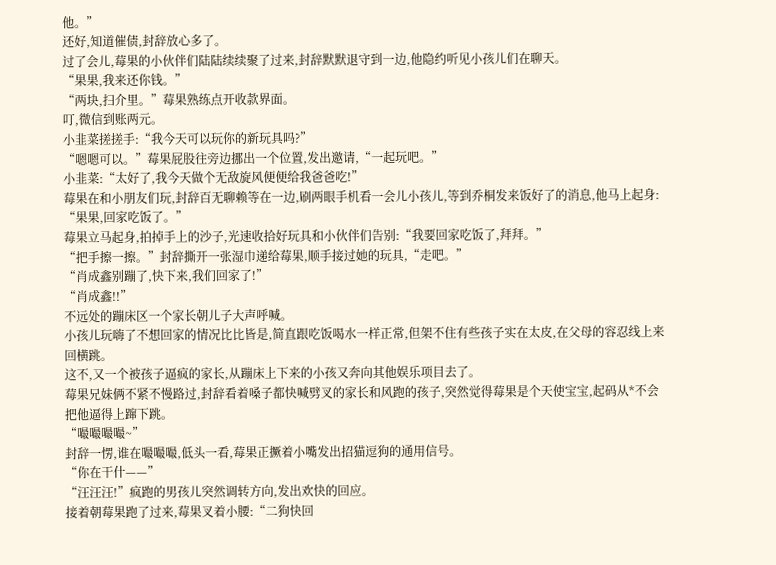他。”
还好,知道催债,封辞放心多了。
过了会儿,莓果的小伙伴们陆陆续续聚了过来,封辞默默退守到一边,他隐约听见小孩儿们在聊天。
“果果,我来还你钱。”
“两块,扫介里。”莓果熟练点开收款界面。
叮,微信到账两元。
小韭菜搓搓手:“我今天可以玩你的新玩具吗?”
“嗯嗯可以。”莓果屁股往旁边挪出一个位置,发出邀请,“一起玩吧。”
小韭菜:“太好了,我今天做个无敌旋风便便给我爸爸吃!”
莓果在和小朋友们玩,封辞百无聊赖等在一边,刷两眼手机看一会儿小孩儿,等到乔桐发来饭好了的消息,他马上起身:
“果果,回家吃饭了。”
莓果立马起身,拍掉手上的沙子,光速收拾好玩具和小伙伴们告别:“我要回家吃饭了,拜拜。”
“把手擦一擦。”封辞撕开一张湿巾递给莓果,顺手接过她的玩具,“走吧。”
“肖成鑫别蹦了,快下来,我们回家了!”
“肖成鑫!!”
不远处的蹦床区一个家长朝儿子大声呼喊。
小孩儿玩嗨了不想回家的情况比比皆是,简直跟吃饭喝水一样正常,但架不住有些孩子实在太皮,在父母的容忍线上来回横跳。
这不,又一个被孩子逼疯的家长,从蹦床上下来的小孩又奔向其他娱乐项目去了。
莓果兄妹俩不紧不慢路过,封辞看着嗓子都快喊劈叉的家长和风跑的孩子,突然觉得莓果是个天使宝宝,起码从*不会把他逼得上蹿下跳。
“嘬嘬嘬嘬~”
封辞一愣,谁在嘬嘬嘬,低头一看,莓果正撅着小嘴发出招猫逗狗的通用信号。
“你在干什——”
“汪汪汪!”疯跑的男孩儿突然调转方向,发出欢快的回应。
接着朝莓果跑了过来,莓果叉着小腰:“二狗快回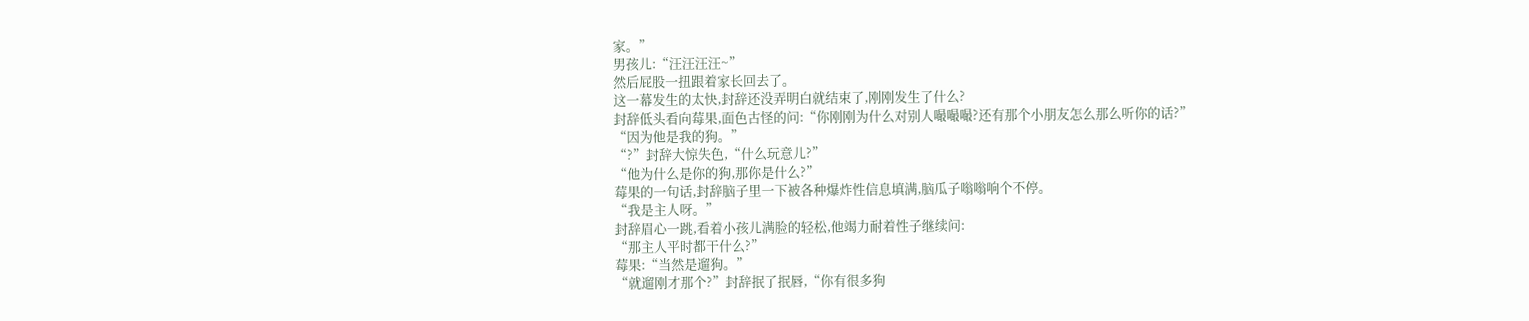家。”
男孩儿:“汪汪汪汪~”
然后屁股一扭跟着家长回去了。
这一幕发生的太快,封辞还没弄明白就结束了,刚刚发生了什么?
封辞低头看向莓果,面色古怪的问:“你刚刚为什么对别人嘬嘬嘬?还有那个小朋友怎么那么听你的话?”
“因为他是我的狗。”
“?”封辞大惊失色,“什么玩意儿?”
“他为什么是你的狗,那你是什么?”
莓果的一句话,封辞脑子里一下被各种爆炸性信息填满,脑瓜子嗡嗡响个不停。
“我是主人呀。”
封辞眉心一跳,看着小孩儿满脸的轻松,他竭力耐着性子继续问:
“那主人平时都干什么?”
莓果:“当然是遛狗。”
“就遛刚才那个?”封辞抿了抿唇,“你有很多狗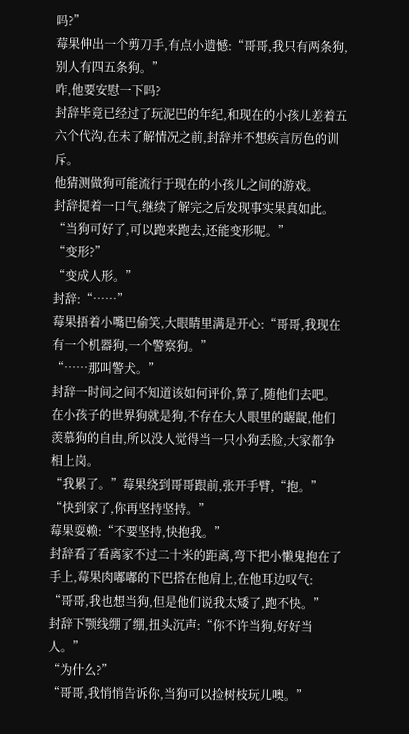吗?”
莓果伸出一个剪刀手,有点小遗憾:“哥哥,我只有两条狗,别人有四五条狗。”
咋,他要安慰一下吗?
封辞毕竟已经过了玩泥巴的年纪,和现在的小孩儿差着五六个代沟,在未了解情况之前,封辞并不想疾言厉色的训斥。
他猜测做狗可能流行于现在的小孩儿之间的游戏。
封辞提着一口气,继续了解完之后发现事实果真如此。
“当狗可好了,可以跑来跑去,还能变形呢。”
“变形?”
“变成人形。”
封辞:“……”
莓果捂着小嘴巴偷笑,大眼睛里满是开心:“哥哥,我现在有一个机器狗,一个警察狗。”
“……那叫警犬。”
封辞一时间之间不知道该如何评价,算了,随他们去吧。
在小孩子的世界狗就是狗,不存在大人眼里的龌龊,他们羡慕狗的自由,所以没人觉得当一只小狗丢脸,大家都争相上岗。
“我累了。”莓果绕到哥哥跟前,张开手臂,“抱。”
“快到家了,你再坚持坚持。”
莓果耍赖:“不要坚持,快抱我。”
封辞看了看离家不过二十米的距离,弯下把小懒鬼抱在了手上,莓果肉嘟嘟的下巴搭在他肩上,在他耳边叹气:
“哥哥,我也想当狗,但是他们说我太矮了,跑不快。”
封辞下颚线绷了绷,扭头沉声:“你不许当狗,好好当人。”
“为什么?”
“哥哥,我悄悄告诉你,当狗可以捡树枝玩儿噢。”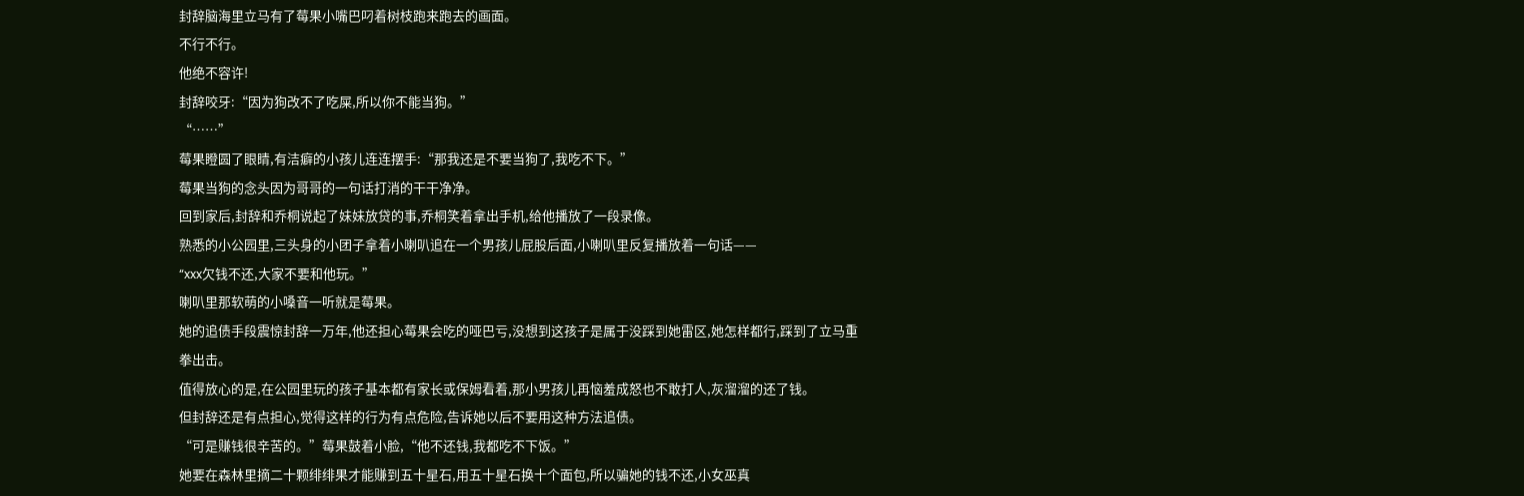封辞脑海里立马有了莓果小嘴巴叼着树枝跑来跑去的画面。
不行不行。
他绝不容许!
封辞咬牙:“因为狗改不了吃屎,所以你不能当狗。”
“……”
莓果瞪圆了眼睛,有洁癖的小孩儿连连摆手:“那我还是不要当狗了,我吃不下。”
莓果当狗的念头因为哥哥的一句话打消的干干净净。
回到家后,封辞和乔桐说起了妹妹放贷的事,乔桐笑着拿出手机,给他播放了一段录像。
熟悉的小公园里,三头身的小团子拿着小喇叭追在一个男孩儿屁股后面,小喇叭里反复播放着一句话——
“xxx欠钱不还,大家不要和他玩。”
喇叭里那软萌的小嗓音一听就是莓果。
她的追债手段震惊封辞一万年,他还担心莓果会吃的哑巴亏,没想到这孩子是属于没踩到她雷区,她怎样都行,踩到了立马重拳出击。
值得放心的是,在公园里玩的孩子基本都有家长或保姆看着,那小男孩儿再恼羞成怒也不敢打人,灰溜溜的还了钱。
但封辞还是有点担心,觉得这样的行为有点危险,告诉她以后不要用这种方法追债。
“可是赚钱很辛苦的。”莓果鼓着小脸,“他不还钱,我都吃不下饭。”
她要在森林里摘二十颗绯绯果才能赚到五十星石,用五十星石换十个面包,所以骗她的钱不还,小女巫真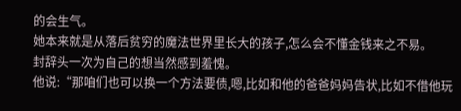的会生气。
她本来就是从落后贫穷的魔法世界里长大的孩子,怎么会不懂金钱来之不易。
封辞头一次为自己的想当然感到羞愧。
他说:“那咱们也可以换一个方法要债,嗯,比如和他的爸爸妈妈告状,比如不借他玩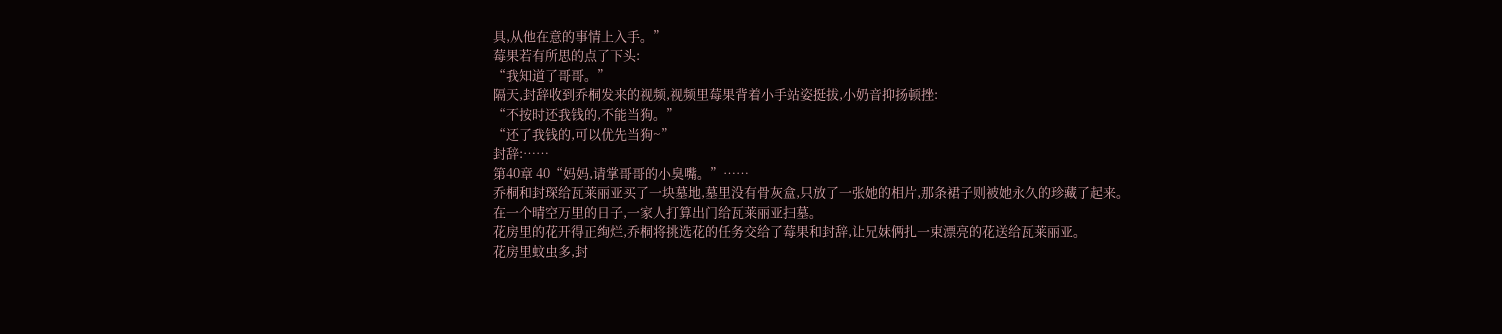具,从他在意的事情上入手。”
莓果若有所思的点了下头:
“我知道了哥哥。”
隔天,封辞收到乔桐发来的视频,视频里莓果背着小手站姿挺拔,小奶音抑扬顿挫:
“不按时还我钱的,不能当狗。”
“还了我钱的,可以优先当狗~”
封辞:……
第40章 40“妈妈,请掌哥哥的小臭嘴。”……
乔桐和封琛给瓦莱丽亚买了一块墓地,墓里没有骨灰盒,只放了一张她的相片,那条裙子则被她永久的珍藏了起来。
在一个晴空万里的日子,一家人打算出门给瓦莱丽亚扫墓。
花房里的花开得正绚烂,乔桐将挑选花的任务交给了莓果和封辞,让兄妹俩扎一束漂亮的花送给瓦莱丽亚。
花房里蚊虫多,封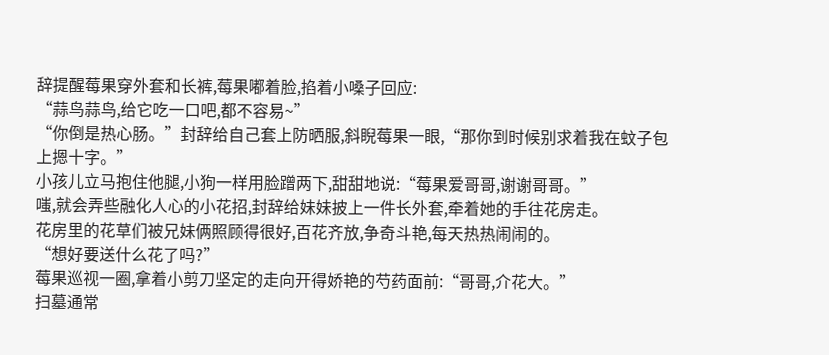辞提醒莓果穿外套和长裤,莓果嘟着脸,掐着小嗓子回应:
“蒜鸟蒜鸟,给它吃一口吧,都不容易~”
“你倒是热心肠。”封辞给自己套上防晒服,斜睨莓果一眼,“那你到时候别求着我在蚊子包上摁十字。”
小孩儿立马抱住他腿,小狗一样用脸蹭两下,甜甜地说:“莓果爱哥哥,谢谢哥哥。”
嗤,就会弄些融化人心的小花招,封辞给妹妹披上一件长外套,牵着她的手往花房走。
花房里的花草们被兄妹俩照顾得很好,百花齐放,争奇斗艳,每天热热闹闹的。
“想好要送什么花了吗?”
莓果巡视一圈,拿着小剪刀坚定的走向开得娇艳的芍药面前:“哥哥,介花大。”
扫墓通常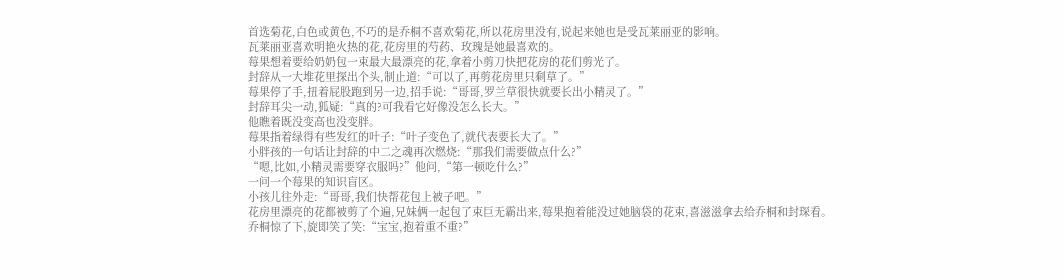首选菊花,白色或黄色,不巧的是乔桐不喜欢菊花,所以花房里没有,说起来她也是受瓦莱丽亚的影响。
瓦莱丽亚喜欢明艳火热的花,花房里的芍药、玫瑰是她最喜欢的。
莓果想着要给奶奶包一束最大最漂亮的花,拿着小剪刀快把花房的花们剪光了。
封辞从一大堆花里探出个头,制止道:“可以了,再剪花房里只剩草了。”
莓果停了手,扭着屁股跑到另一边,招手说:“哥哥,罗兰草很快就要长出小精灵了。”
封辞耳尖一动,狐疑:“真的?可我看它好像没怎么长大。”
他瞧着既没变高也没变胖。
莓果指着绿得有些发红的叶子:“叶子变色了,就代表要长大了。”
小胖孩的一句话让封辞的中二之魂再次燃烧:“那我们需要做点什么?”
“嗯,比如,小精灵需要穿衣服吗?”他问,“第一顿吃什么?”
一问一个莓果的知识盲区。
小孩儿往外走:“哥哥,我们快帮花包上被子吧。”
花房里漂亮的花都被剪了个遍,兄妹俩一起包了束巨无霸出来,莓果抱着能没过她脑袋的花束,喜滋滋拿去给乔桐和封琛看。
乔桐惊了下,旋即笑了笑:“宝宝,抱着重不重?”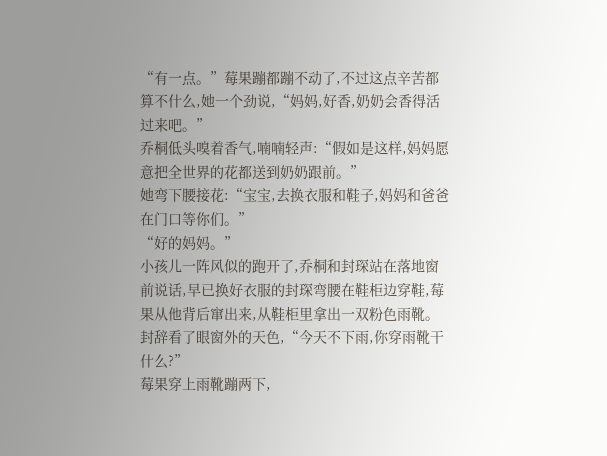“有一点。”莓果蹦都蹦不动了,不过这点辛苦都算不什么,她一个劲说,“妈妈,好香,奶奶会香得活过来吧。”
乔桐低头嗅着香气,喃喃轻声:“假如是这样,妈妈愿意把全世界的花都送到奶奶跟前。”
她弯下腰接花:“宝宝,去换衣服和鞋子,妈妈和爸爸在门口等你们。”
“好的妈妈。”
小孩儿一阵风似的跑开了,乔桐和封琛站在落地窗前说话,早已换好衣服的封琛弯腰在鞋柜边穿鞋,莓果从他背后窜出来,从鞋柜里拿出一双粉色雨靴。
封辞看了眼窗外的天色,“今天不下雨,你穿雨靴干什么?”
莓果穿上雨靴蹦两下,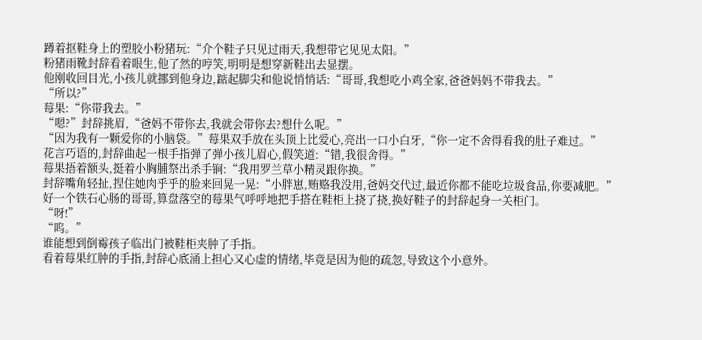蹲着抠鞋身上的塑胶小粉猪玩:“介个鞋子只见过雨天,我想带它见见太阳。”
粉猪雨靴封辞看着眼生,他了然的哼笑,明明是想穿新鞋出去显摆。
他刚收回目光,小孩儿就挪到他身边,踮起脚尖和他说悄悄话:“哥哥,我想吃小鸡全家,爸爸妈妈不带我去。”
“所以?”
莓果:“你带我去。”
“嗯?”封辞挑眉,“爸妈不带你去,我就会带你去?想什么呢。”
“因为我有一颗爱你的小脑袋。”莓果双手放在头顶上比爱心,亮出一口小白牙,“你一定不舍得看我的肚子难过。”
花言巧语的,封辞曲起一根手指弹了弹小孩儿眉心,假笑道:“错,我很舍得。”
莓果捂着额头,挺着小胸脯祭出杀手锏:“我用罗兰草小精灵跟你换。”
封辞嘴角轻扯,捏住她肉乎乎的脸来回晃一晃:“小胖崽,贿赂我没用,爸妈交代过,最近你都不能吃垃圾食品,你要减肥。”
好一个铁石心肠的哥哥,算盘落空的莓果气呼呼地把手搭在鞋柜上挠了挠,换好鞋子的封辞起身一关柜门。
“呀!”
“呜。”
谁能想到倒霉孩子临出门被鞋柜夹肿了手指。
看着莓果红肿的手指,封辞心底涌上担心又心虚的情绪,毕竟是因为他的疏忽,导致这个小意外。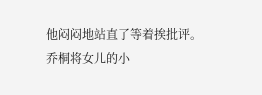他闷闷地站直了等着挨批评。
乔桐将女儿的小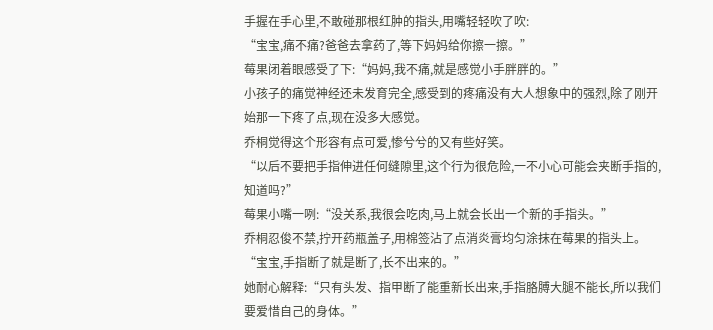手握在手心里,不敢碰那根红肿的指头,用嘴轻轻吹了吹:
“宝宝,痛不痛?爸爸去拿药了,等下妈妈给你擦一擦。”
莓果闭着眼感受了下:“妈妈,我不痛,就是感觉小手胖胖的。”
小孩子的痛觉神经还未发育完全,感受到的疼痛没有大人想象中的强烈,除了刚开始那一下疼了点,现在没多大感觉。
乔桐觉得这个形容有点可爱,惨兮兮的又有些好笑。
“以后不要把手指伸进任何缝隙里,这个行为很危险,一不小心可能会夹断手指的,知道吗?”
莓果小嘴一咧:“没关系,我很会吃肉,马上就会长出一个新的手指头。”
乔桐忍俊不禁,拧开药瓶盖子,用棉签沾了点消炎膏均匀涂抹在莓果的指头上。
“宝宝,手指断了就是断了,长不出来的。”
她耐心解释:“只有头发、指甲断了能重新长出来,手指胳膊大腿不能长,所以我们要爱惜自己的身体。”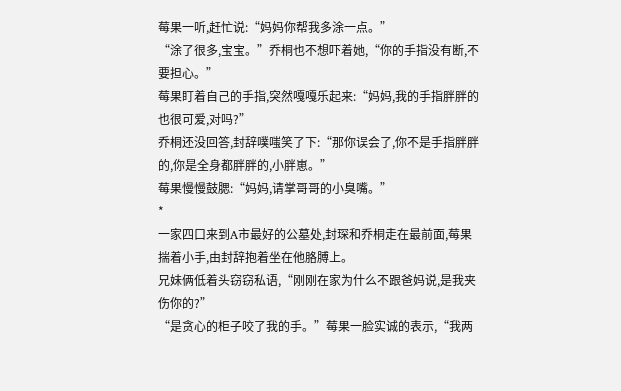莓果一听,赶忙说:“妈妈你帮我多涂一点。”
“涂了很多,宝宝。”乔桐也不想吓着她,“你的手指没有断,不要担心。”
莓果盯着自己的手指,突然嘎嘎乐起来:“妈妈,我的手指胖胖的也很可爱,对吗?”
乔桐还没回答,封辞噗嗤笑了下:“那你误会了,你不是手指胖胖的,你是全身都胖胖的,小胖崽。”
莓果慢慢鼓腮:“妈妈,请掌哥哥的小臭嘴。”
*
一家四口来到A市最好的公墓处,封琛和乔桐走在最前面,莓果揣着小手,由封辞抱着坐在他胳膊上。
兄妹俩低着头窃窃私语,“刚刚在家为什么不跟爸妈说,是我夹伤你的?”
“是贪心的柜子咬了我的手。”莓果一脸实诚的表示,“我两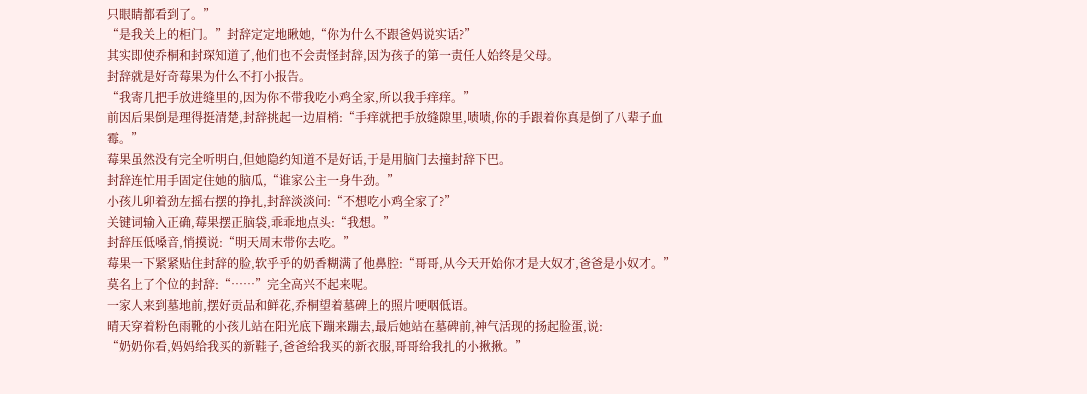只眼睛都看到了。”
“是我关上的柜门。”封辞定定地瞅她,“你为什么不跟爸妈说实话?”
其实即使乔桐和封琛知道了,他们也不会责怪封辞,因为孩子的第一责任人始终是父母。
封辞就是好奇莓果为什么不打小报告。
“我寄几把手放进缝里的,因为你不带我吃小鸡全家,所以我手痒痒。”
前因后果倒是理得挺清楚,封辞挑起一边眉梢:“手痒就把手放缝隙里,啧啧,你的手跟着你真是倒了八辈子血霉。”
莓果虽然没有完全听明白,但她隐约知道不是好话,于是用脑门去撞封辞下巴。
封辞连忙用手固定住她的脑瓜,“谁家公主一身牛劲。”
小孩儿卯着劲左摇右摆的挣扎,封辞淡淡问:“不想吃小鸡全家了?”
关键词输入正确,莓果摆正脑袋,乖乖地点头:“我想。”
封辞压低嗓音,悄摸说:“明天周末带你去吃。”
莓果一下紧紧贴住封辞的脸,软乎乎的奶香糊满了他鼻腔:“哥哥,从今天开始你才是大奴才,爸爸是小奴才。”
莫名上了个位的封辞:“……”完全高兴不起来呢。
一家人来到墓地前,摆好贡品和鲜花,乔桐望着墓碑上的照片哽咽低语。
晴天穿着粉色雨靴的小孩儿站在阳光底下蹦来蹦去,最后她站在墓碑前,神气活现的扬起脸蛋,说:
“奶奶你看,妈妈给我买的新鞋子,爸爸给我买的新衣服,哥哥给我扎的小揪揪。”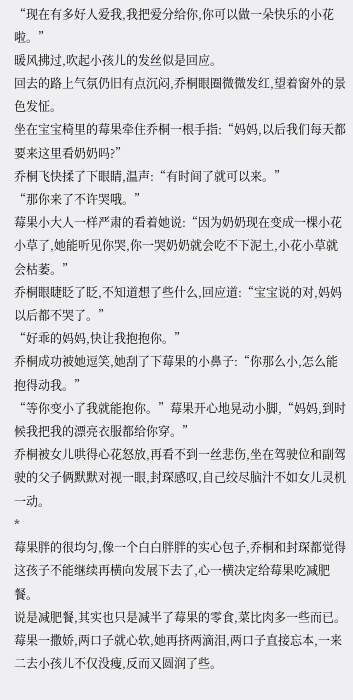“现在有多好人爱我,我把爱分给你,你可以做一朵快乐的小花啦。”
暖风拂过,吹起小孩儿的发丝似是回应。
回去的路上气氛仍旧有点沉闷,乔桐眼圈微微发红,望着窗外的景色发怔。
坐在宝宝椅里的莓果牵住乔桐一根手指:“妈妈,以后我们每天都要来这里看奶奶吗?”
乔桐飞快揉了下眼睛,温声:“有时间了就可以来。”
“那你来了不许哭哦。”
莓果小大人一样严肃的看着她说:“因为奶奶现在变成一棵小花小草了,她能听见你哭,你一哭奶奶就会吃不下泥土,小花小草就会枯萎。”
乔桐眼睫眨了眨,不知道想了些什么,回应道:“宝宝说的对,妈妈以后都不哭了。”
“好乖的妈妈,快让我抱抱你。”
乔桐成功被她逗笑,她刮了下莓果的小鼻子:“你那么小,怎么能抱得动我。”
“等你变小了我就能抱你。”莓果开心地晃动小脚,“妈妈,到时候我把我的漂亮衣服都给你穿。”
乔桐被女儿哄得心花怒放,再看不到一丝悲伤,坐在驾驶位和副驾驶的父子俩默默对视一眼,封琛感叹,自己绞尽脑汁不如女儿灵机一动。
*
莓果胖的很均匀,像一个白白胖胖的实心包子,乔桐和封琛都觉得这孩子不能继续再横向发展下去了,心一横决定给莓果吃减肥餐。
说是减肥餐,其实也只是减半了莓果的零食,菜比肉多一些而已。
莓果一撒娇,两口子就心软,她再挤两滴泪,两口子直接忘本,一来二去小孩儿不仅没瘦,反而又圆润了些。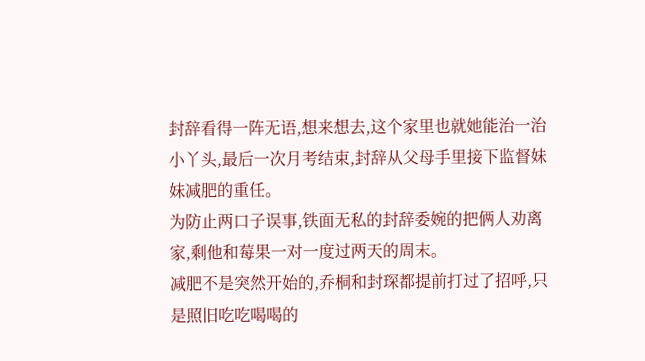封辞看得一阵无语,想来想去,这个家里也就她能治一治小丫头,最后一次月考结束,封辞从父母手里接下监督妹妹减肥的重任。
为防止两口子误事,铁面无私的封辞委婉的把俩人劝离家,剩他和莓果一对一度过两天的周末。
减肥不是突然开始的,乔桐和封琛都提前打过了招呼,只是照旧吃吃喝喝的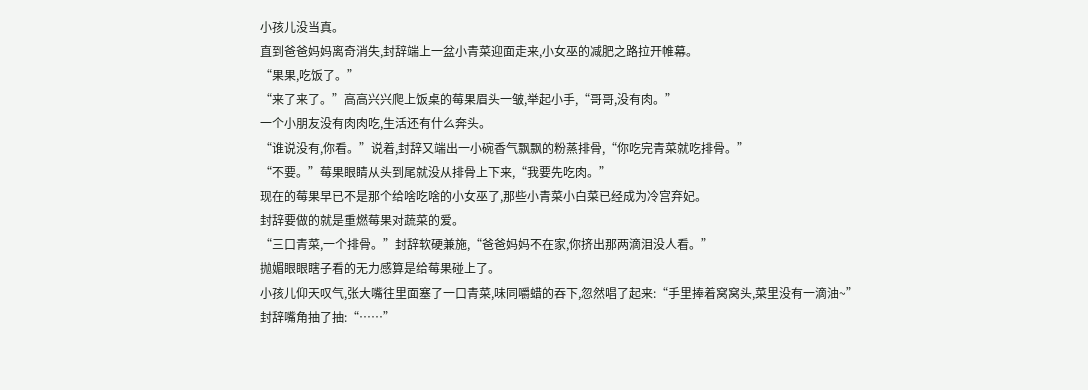小孩儿没当真。
直到爸爸妈妈离奇消失,封辞端上一盆小青菜迎面走来,小女巫的减肥之路拉开帷幕。
“果果,吃饭了。”
“来了来了。”高高兴兴爬上饭桌的莓果眉头一皱,举起小手,“哥哥,没有肉。”
一个小朋友没有肉肉吃,生活还有什么奔头。
“谁说没有,你看。”说着,封辞又端出一小碗香气飘飘的粉蒸排骨,“你吃完青菜就吃排骨。”
“不要。”莓果眼睛从头到尾就没从排骨上下来,“我要先吃肉。”
现在的莓果早已不是那个给啥吃啥的小女巫了,那些小青菜小白菜已经成为冷宫弃妃。
封辞要做的就是重燃莓果对蔬菜的爱。
“三口青菜,一个排骨。”封辞软硬兼施,“爸爸妈妈不在家,你挤出那两滴泪没人看。”
抛媚眼眼瞎子看的无力感算是给莓果碰上了。
小孩儿仰天叹气,张大嘴往里面塞了一口青菜,味同嚼蜡的吞下,忽然唱了起来:“手里捧着窝窝头,菜里没有一滴油~”
封辞嘴角抽了抽:“……”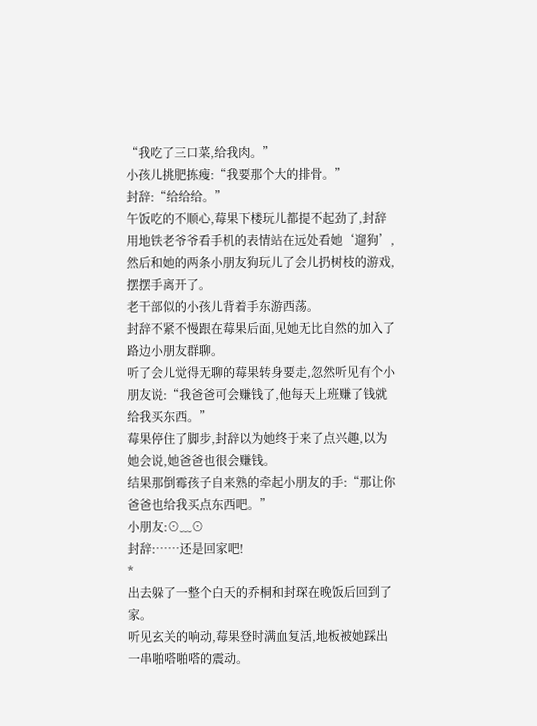“我吃了三口菜,给我肉。”
小孩儿挑肥拣瘦:“我要那个大的排骨。”
封辞:“给给给。”
午饭吃的不顺心,莓果下楼玩儿都提不起劲了,封辞用地铁老爷爷看手机的表情站在远处看她‘遛狗’,然后和她的两条小朋友狗玩儿了会儿扔树枝的游戏,摆摆手离开了。
老干部似的小孩儿背着手东游西荡。
封辞不紧不慢跟在莓果后面,见她无比自然的加入了路边小朋友群聊。
听了会儿觉得无聊的莓果转身要走,忽然听见有个小朋友说:“我爸爸可会赚钱了,他每天上班赚了钱就给我买东西。”
莓果停住了脚步,封辞以为她终于来了点兴趣,以为她会说,她爸爸也很会赚钱。
结果那倒霉孩子自来熟的牵起小朋友的手:“那让你爸爸也给我买点东西吧。”
小朋友:⊙﹏⊙
封辞:……还是回家吧!
*
出去躲了一整个白天的乔桐和封琛在晚饭后回到了家。
听见玄关的响动,莓果登时满血复活,地板被她踩出一串啪嗒啪嗒的震动。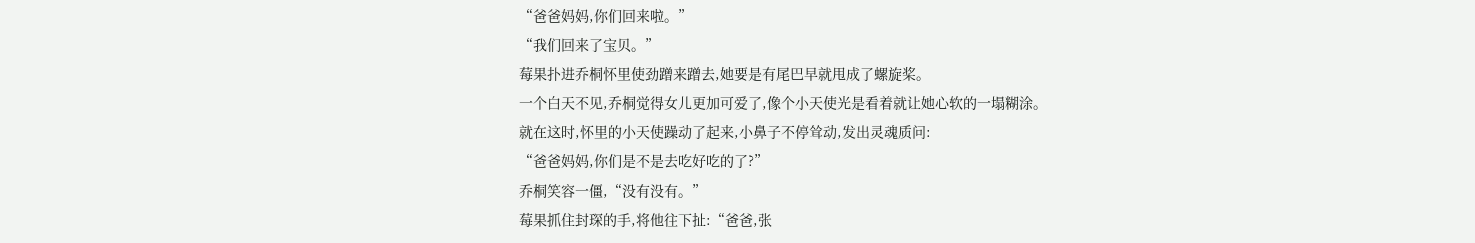“爸爸妈妈,你们回来啦。”
“我们回来了宝贝。”
莓果扑进乔桐怀里使劲蹭来蹭去,她要是有尾巴早就甩成了螺旋桨。
一个白天不见,乔桐觉得女儿更加可爱了,像个小天使光是看着就让她心软的一塌糊涂。
就在这时,怀里的小天使躁动了起来,小鼻子不停耸动,发出灵魂质问:
“爸爸妈妈,你们是不是去吃好吃的了?”
乔桐笑容一僵,“没有没有。”
莓果抓住封琛的手,将他往下扯:“爸爸,张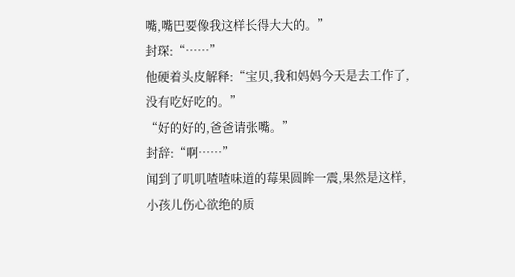嘴,嘴巴要像我这样长得大大的。”
封琛:“……”
他硬着头皮解释:“宝贝,我和妈妈今天是去工作了,没有吃好吃的。”
“好的好的,爸爸请张嘴。”
封辞:“啊……”
闻到了叽叽喳喳味道的莓果圆眸一震,果然是这样,小孩儿伤心欲绝的质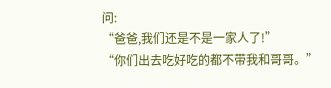问:
“爸爸,我们还是不是一家人了!”
“你们出去吃好吃的都不带我和哥哥。”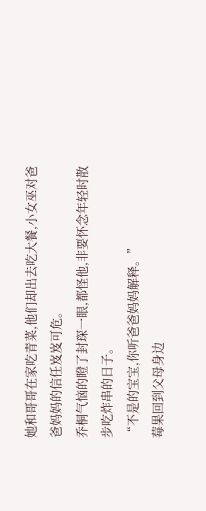她和哥哥在家吃青菜,他们却出去吃大餐,小女巫对爸爸妈妈的信任岌岌可危。
乔桐气恼的瞪了封琛一眼,都怪他,非要怀念年轻时散步吃炸串的日子。
“不是的宝宝,你听爸爸妈妈解释。”
莓果回到父母身边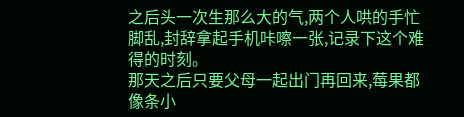之后头一次生那么大的气,两个人哄的手忙脚乱,封辞拿起手机咔嚓一张,记录下这个难得的时刻。
那天之后只要父母一起出门再回来,莓果都像条小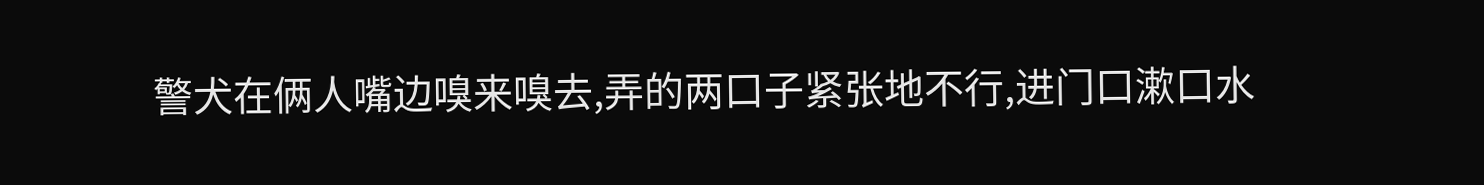警犬在俩人嘴边嗅来嗅去,弄的两口子紧张地不行,进门口漱口水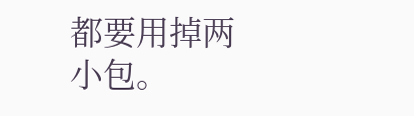都要用掉两小包。